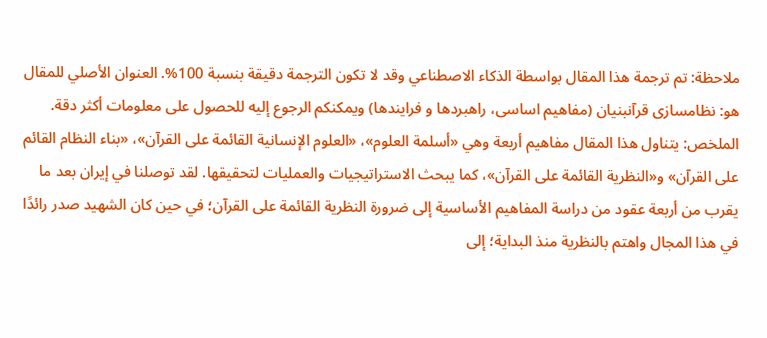ملاحظة: تم ترجمة هذا المقال بواسطة الذكاء الاصطناعي وقد لا تكون الترجمة دقيقة بنسبة 100%. العنوان الأصلي للمقال هو: نظامسازی قرآنبنیان (مفاهیم اساسی، راهبردها و فرایندها) ويمكنكم الرجوع إليه للحصول على معلومات أكثر دقة.
الملخص: يتناول هذا المقال مفاهيم أربعة وهي «أسلمة العلوم»، «العلوم الإنسانية القائمة على القرآن»، «بناء النظام القائم على القرآن» و«النظرية القائمة على القرآن»، كما يبحث الاستراتيجيات والعمليات لتحقيقها. لقد توصلنا في إيران بعد ما يقرب من أربعة عقود من دراسة المفاهيم الأساسية إلى ضرورة النظرية القائمة على القرآن؛ في حين كان الشهيد صدر رائدًا في هذا المجال واهتم بالنظرية منذ البداية؛ إلى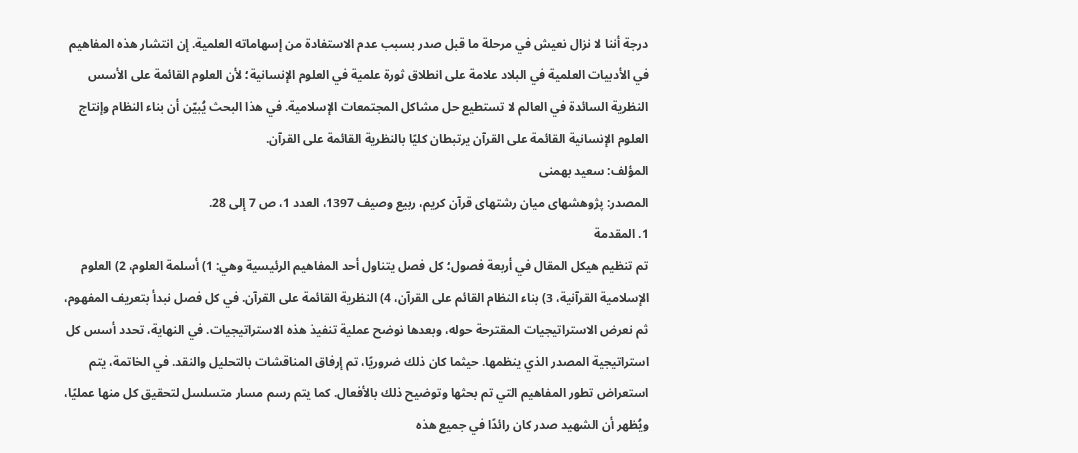درجة أننا لا نزال نعيش في مرحلة ما قبل صدر بسبب عدم الاستفادة من إسهاماته العلمية. إن انتشار هذه المفاهيم في الأدبيات العلمية في البلاد علامة على انطلاق ثورة علمية في العلوم الإنسانية؛ لأن العلوم القائمة على الأسس النظرية السائدة في العالم لا تستطيع حل مشاكل المجتمعات الإسلامية. في هذا البحث يُبيّن أن بناء النظام وإنتاج العلوم الإنسانية القائمة على القرآن يرتبطان كليًا بالنظرية القائمة على القرآن.
المؤلف: سعید بهمنی
المصدر: پژوهشهای میان رشتهای قرآن کریم، ربيع وصيف 1397، العدد 1، ص 7 إلى 28.
1. المقدمة
تم تنظيم هيكل المقال في أربعة فصول؛ كل فصل يتناول أحد المفاهيم الرئيسية وهي: 1) أسلمة العلوم، 2) العلوم الإسلامية القرآنية، 3) بناء النظام القائم على القرآن، 4) النظرية القائمة على القرآن. في كل فصل نبدأ بتعريف المفهوم، ثم نعرض الاستراتيجيات المقترحة حوله، وبعدها نوضح عملية تنفيذ هذه الاستراتيجيات. في النهاية، تحدد أسس كل استراتيجية المصدر الذي ينظمها. حيثما كان ذلك ضروريًا، تم إرفاق المناقشات بالتحليل والنقد. في الخاتمة، يتم استعراض تطور المفاهيم التي تم بحثها وتوضيح ذلك بالأفعال. كما يتم رسم مسار متسلسل لتحقيق كل منها عمليًا، ويُظهر أن الشهيد صدر كان رائدًا في جميع هذه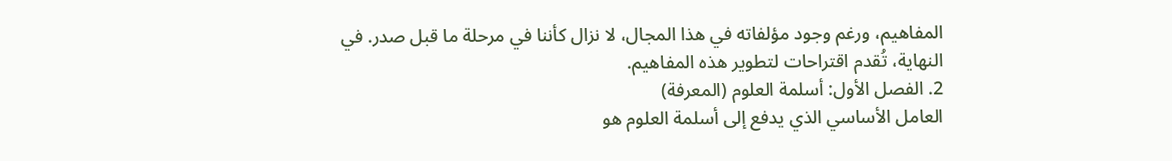المفاهيم، ورغم وجود مؤلفاته في هذا المجال، لا نزال كأننا في مرحلة ما قبل صدر. في النهاية، تُقدم اقتراحات لتطوير هذه المفاهيم.
2. الفصل الأول: أسلمة العلوم (المعرفة)
العامل الأساسي الذي يدفع إلى أسلمة العلوم هو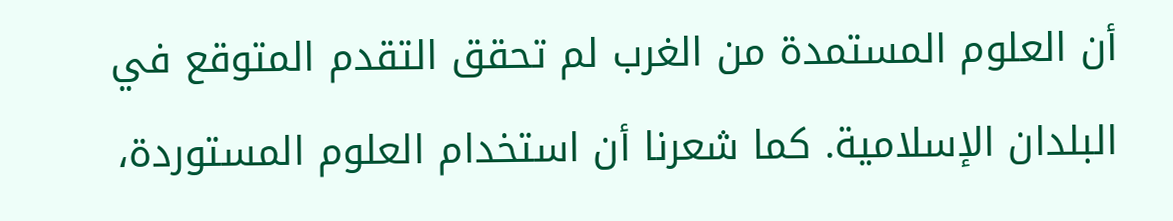أن العلوم المستمدة من الغرب لم تحقق التقدم المتوقع في البلدان الإسلامية. كما شعرنا أن استخدام العلوم المستوردة،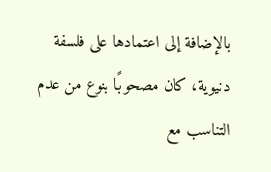بالإضافة إلى اعتمادها على فلسفة دنيوية، كان مصحوبًا بنوع من عدم التناسب مع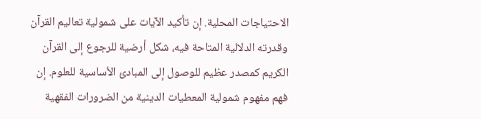الاحتياجات المحلية. إن تأكيد الآيات على شمولية تعاليم القرآن وقدرته الدلالية المتاحة فيه، شكل أرضية للرجوع إلى القرآن الكريم كمصدر عظيم للوصول إلى المبادئ الأساسية للعلوم. إن فهم مفهوم شمولية المعطيات الدينية من الضرورات الفقهية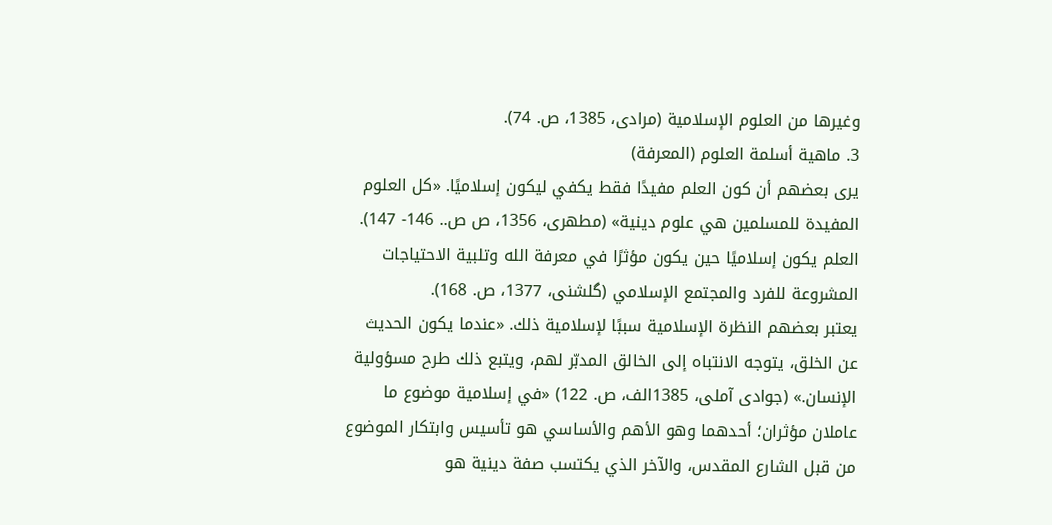وغيرها من العلوم الإسلامية (مرادی، 1385، ص. 74).
3. ماهية أسلمة العلوم (المعرفة)
يرى بعضهم أن كون العلم مفيدًا فقط يكفي ليكون إسلاميًا. «كل العلوم المفيدة للمسلمين هي علوم دينية» (مطهری، 1356، ص ص.. 146- 147). العلم يكون إسلاميًا حين يكون مؤثرًا في معرفة الله وتلبية الاحتياجات المشروعة للفرد والمجتمع الإسلامي (گلشنی، 1377، ص. 168).
يعتبر بعضهم النظرة الإسلامية سببًا لإسلامية ذلك. «عندما يكون الحديث عن الخلق، يتوجه الانتباه إلى الخالق المدبّر لهم، ويتبع ذلك طرح مسؤولية الإنسان.» (جوادی آملی، 1385الف، ص. 122) «في إسلامية موضوع ما عاملان مؤثران؛ أحدهما وهو الأهم والأساسي هو تأسيس وابتكار الموضوع من قبل الشارع المقدس، والآخر الذي يكتسب صفة دينية هو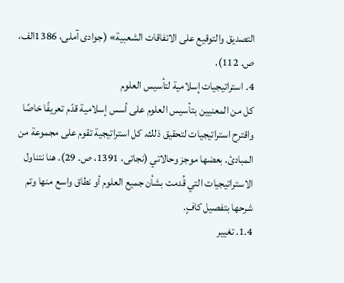التصديق والتوقيع على الاتفاقات الشعبية» (جوادی آملی، 1386الف، ص. 112).
4. استراتيجيات إسلامية لتأسيس العلوم
كل من المعنيين بتأسيس العلوم على أسس إسلامية قدّم تعريفًا خاصًا واقترح استراتيجيات لتحقيق ذلك. كل استراتيجية تقوم على مجموعة من المبادئ. بعضها موجز وحالاتي (نجاتی، 1391، ص. 29). هنا نتناول الاستراتيجيات التي قُدمت بشأن جميع العلوم أو نطاق واسع منها وتم شرحها بتفصيل كافٍ.
1.4. تغيير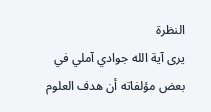النظرة
يرى آية الله جوادي آملي في بعض مؤلفاته أن هدف العلوم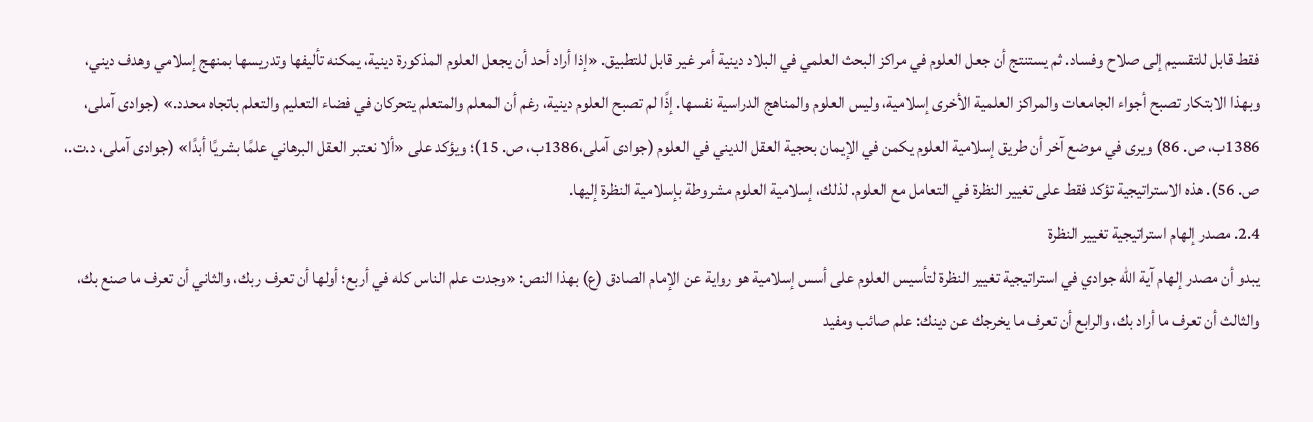فقط قابل للتقسيم إلى صلاح وفساد. ثم يستنتج أن جعل العلوم في مراكز البحث العلمي في البلاد دينية أمر غير قابل للتطبيق. «إذا أراد أحد أن يجعل العلوم المذكورة دينية، يمكنه تأليفها وتدريسها بمنهج إسلامي وهدف ديني، وبهذا الابتكار تصبح أجواء الجامعات والمراكز العلمية الأخرى إسلامية، وليس العلوم والمناهج الدراسية نفسها. إذًا لم تصبح العلوم دينية، رغم أن المعلم والمتعلم يتحركان في فضاء التعليم والتعلم باتجاه محدد.» (جوادی آملی، 1386ب، ص. 86) ويرى في موضع آخر أن طريق إسلامية العلوم يكمن في الإيمان بحجية العقل الديني في العلوم (جوادی آملی،1386ب، ص. 15)؛ ويؤكد على «ألا نعتبر العقل البرهاني علمًا بشريًا أبدًا» (جوادی آملی، د.ت.، ص. 56). هذه الاستراتيجية تؤكد فقط على تغيير النظرة في التعامل مع العلوم. لذلك، إسلامية العلوم مشروطة بإسلامية النظرة إليها.
2.4. مصدر إلهام استراتيجية تغيير النظرة
يبدو أن مصدر إلهام آية الله جوادي في استراتيجية تغيير النظرة لتأسيس العلوم على أسس إسلامية هو رواية عن الإمام الصادق (ع) بهذا النص: «وجدت علم الناس كله في أربع؛ أولها أن تعرف ربك، والثاني أن تعرف ما صنع بك، والثالث أن تعرف ما أراد بك، والرابع أن تعرف ما يخرجك عن دينك: علم صائب ومفيد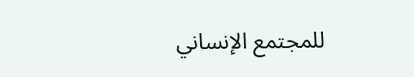للمجتمع الإنساني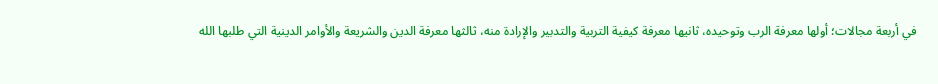في أربعة مجالات؛ أولها معرفة الرب وتوحيده، ثانيها معرفة كيفية التربية والتدبير والإرادة منه، ثالثها معرفة الدين والشريعة والأوامر الدينية التي طلبها الله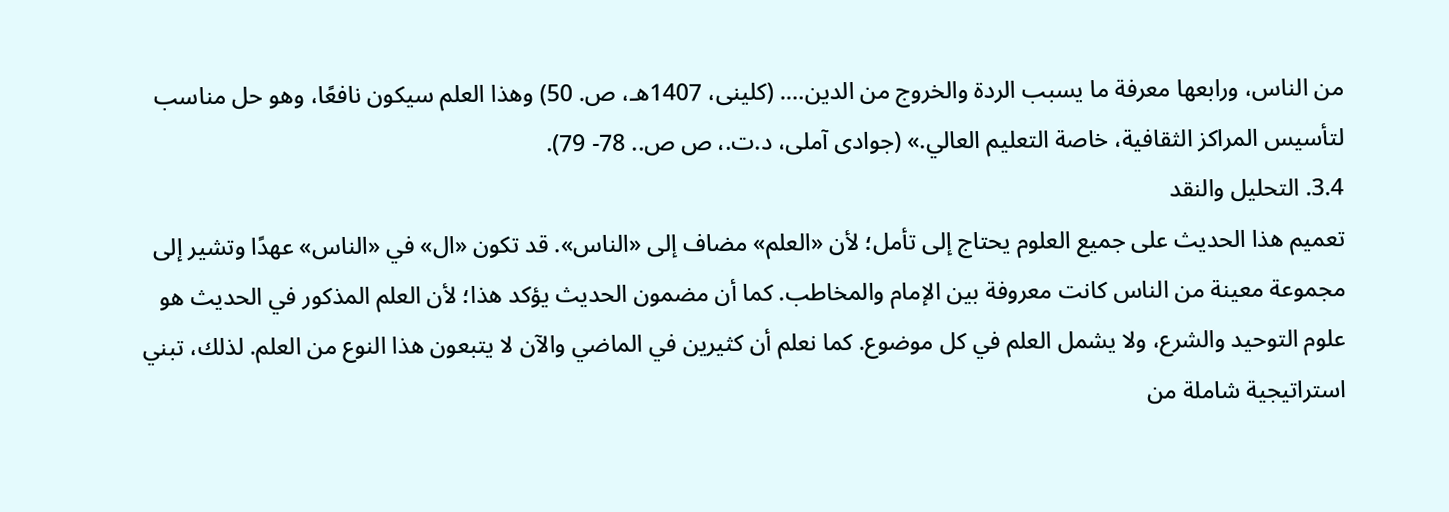من الناس، ورابعها معرفة ما يسبب الردة والخروج من الدين…. (کلینی، 1407هـ، ص. 50) وهذا العلم سيكون نافعًا، وهو حل مناسب لتأسيس المراكز الثقافية، خاصة التعليم العالي.» (جوادی آملی، د.ت.، ص ص.. 78- 79).
3.4. التحليل والنقد
تعميم هذا الحديث على جميع العلوم يحتاج إلى تأمل؛ لأن «العلم» مضاف إلى «الناس». قد تكون «ال» في «الناس» عهدًا وتشير إلى مجموعة معينة من الناس كانت معروفة بين الإمام والمخاطب. كما أن مضمون الحديث يؤكد هذا؛ لأن العلم المذكور في الحديث هو علوم التوحيد والشرع، ولا يشمل العلم في كل موضوع. كما نعلم أن كثيرين في الماضي والآن لا يتبعون هذا النوع من العلم. لذلك، تبني استراتيجية شاملة من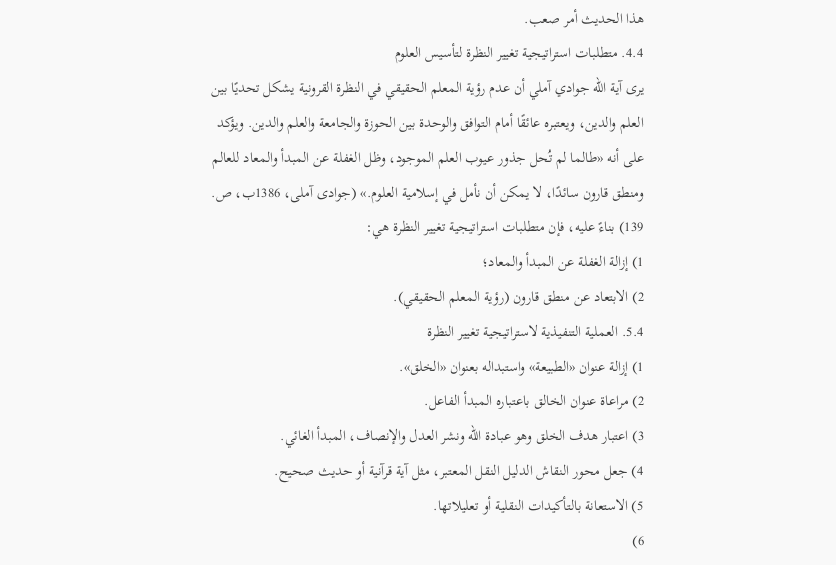هذا الحديث أمر صعب.
4.4. متطلبات استراتيجية تغيير النظرة لتأسيس العلوم
يرى آية الله جوادي آملي أن عدم رؤية المعلم الحقيقي في النظرة القرونية يشكل تحديًا بين العلم والدين، ويعتبره عائقًا أمام التوافق والوحدة بين الحوزة والجامعة والعلم والدين. ويؤكد على أنه «طالما لم تُحل جذور عيوب العلم الموجود، وظل الغفلة عن المبدأ والمعاد للعالم ومنطق قارون سائدًا، لا يمكن أن نأمل في إسلامية العلوم.» (جوادی آملی، 1386ب، ص. 139) بناءً عليه، فإن متطلبات استراتيجية تغيير النظرة هي:
1) إزالة الغفلة عن المبدأ والمعاد؛
2) الابتعاد عن منطق قارون (رؤية المعلم الحقيقي).
5.4. العملية التنفيذية لاستراتيجية تغيير النظرة
1) إزالة عنوان «الطبيعة» واستبداله بعنوان «الخلق».
2) مراعاة عنوان الخالق باعتباره المبدأ الفاعل.
3) اعتبار هدف الخلق وهو عبادة الله ونشر العدل والإنصاف، المبدأ الغائي.
4) جعل محور النقاش الدليل النقل المعتبر، مثل آية قرآنية أو حديث صحيح.
5) الاستعانة بالتأكيدات النقلية أو تعليلاتها.
6)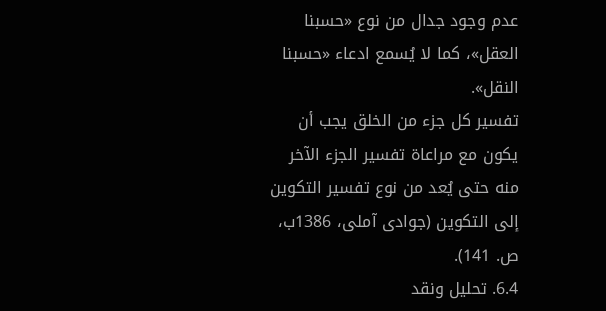عدم وجود جدال من نوع «حسبنا العقل»، كما لا يُسمع ادعاء «حسبنا النقل».
تفسير كل جزء من الخلق يجب أن يكون مع مراعاة تفسير الجزء الآخر منه حتى يُعد من نوع تفسير التكوين إلى التكوين (جوادی آملی، 1386ب، ص. 141).
6.4. تحليل ونقد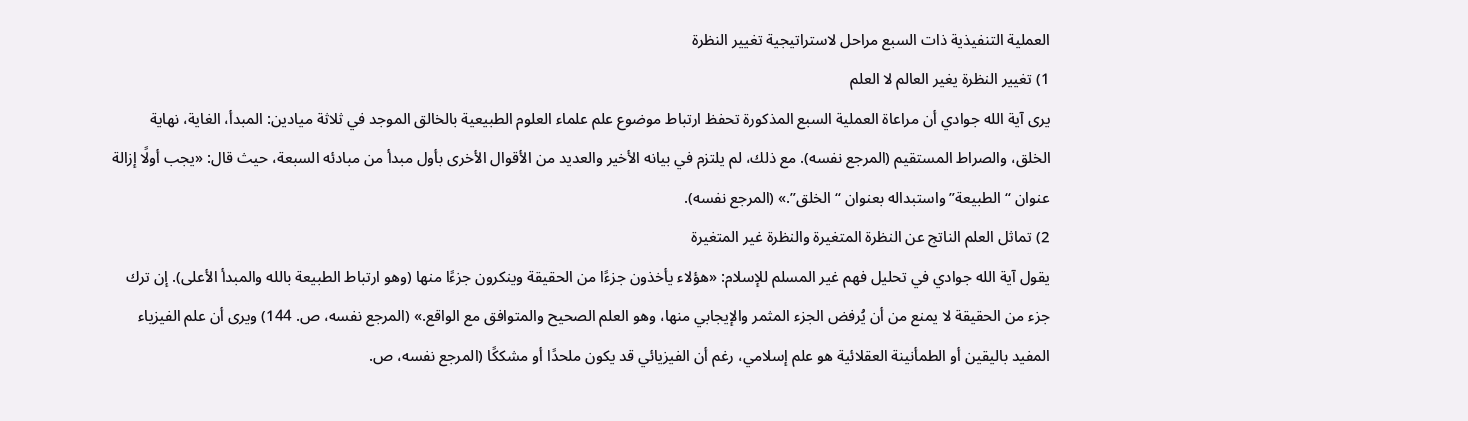العملية التنفيذية ذات السبع مراحل لاستراتيجية تغيير النظرة
1) تغيير النظرة يغير العالم لا العلم
يرى آية الله جوادي أن مراعاة العملية السبع المذكورة تحفظ ارتباط موضوع علم علماء العلوم الطبيعية بالخالق الموجد في ثلاثة ميادين: المبدأ، الغاية، نهاية الخلق، والصراط المستقيم (المرجع نفسه). مع ذلك، لم يلتزم في بيانه الأخير والعديد من الأقوال الأخرى بأول مبدأ من مبادئه السبعة، حيث قال: «يجب أولًا إزالة عنوان “الطبيعة” واستبداله بعنوان “الخلق”.» (المرجع نفسه).
2) تماثل العلم الناتج عن النظرة المتغيرة والنظرة غير المتغيرة
يقول آية الله جوادي في تحليل فهم غير المسلم للإسلام: «هؤلاء يأخذون جزءًا من الحقيقة وينكرون جزءًا منها (وهو ارتباط الطبيعة بالله والمبدأ الأعلى). إن ترك جزء من الحقيقة لا يمنع من أن يُرفض الجزء المثمر والإيجابي منها، وهو العلم الصحيح والمتوافق مع الواقع.» (المرجع نفسه، ص. 144) ويرى أن علم الفيزياء المفيد باليقين أو الطمأنينة العقلائية هو علم إسلامي، رغم أن الفيزيائي قد يكون ملحدًا أو مشككًا (المرجع نفسه، ص.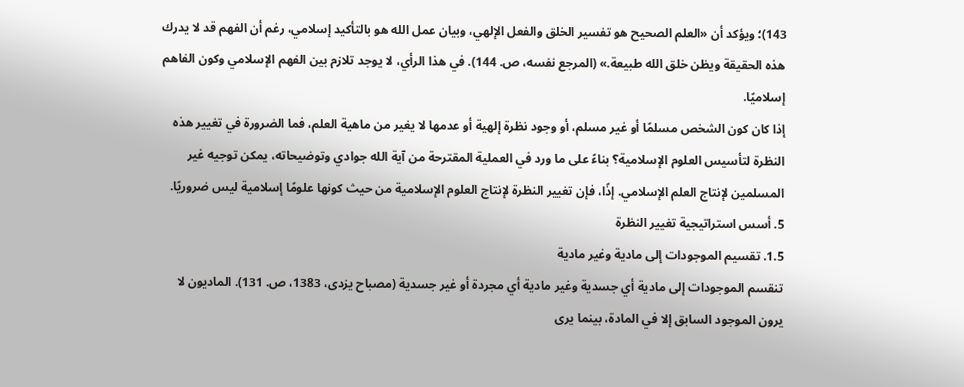143)؛ ويؤكد أن «العلم الصحيح هو تفسير الخلق والفعل الإلهي، وبيان عمل الله هو بالتأكيد إسلامي، رغم أن الفهم قد لا يدرك هذه الحقيقة ويظن خلق الله طبيعة.» (المرجع نفسه، ص. 144). في هذا الرأي، لا يوجد تلازم بين الفهم الإسلامي وكون الفاهم إسلاميًا.
إذا كان كون الشخص مسلمًا أو غير مسلم، أو وجود نظرة إلهية أو عدمها لا يغير من ماهية العلم، فما الضرورة في تغيير هذه النظرة لتأسيس العلوم الإسلامية؟ بناءً على ما ورد في العملية المقترحة من آية الله جوادي وتوضيحاته، يمكن توجيه غير المسلمين لإنتاج العلم الإسلامي. إذًا، فإن تغيير النظرة لإنتاج العلوم الإسلامية من حيث كونها علومًا إسلامية ليس ضروريًا.
5. أسس استراتيجية تغيير النظرة
1.5. تقسيم الموجودات إلى مادية وغير مادية
تنقسم الموجودات إلى مادية أي جسدية وغير مادية أي مجردة أو غير جسدية (مصباح یزدی، 1383، ص. 131). الماديون لا يرون الموجود السابق إلا في المادة، بينما يرى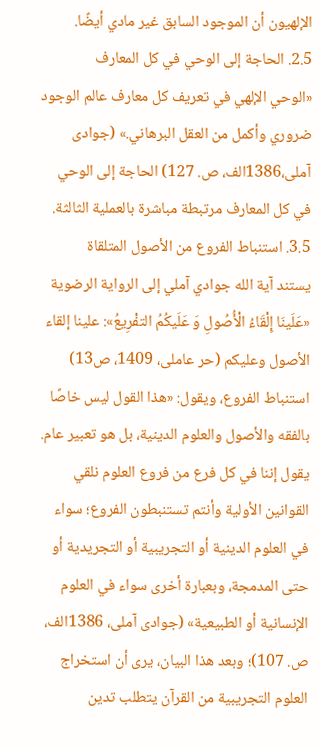الإلهيون أن الموجود السابق غير مادي أيضًا.
2.5. الحاجة إلى الوحي في كل المعارف
«الوحي الإلهي في تعريف كل معارف عالم الوجود ضروري وأكمل من العقل البرهاني.» (جوادی آملی،1386الف، ص. 127) الحاجة إلى الوحي في كل المعارف مرتبطة مباشرة بالعملية الثالثة.
3.5. استنباط الفروع من الأصول المتلقاة
يستند آية الله جوادي آملي إلى الرواية الرضوية «عَلَينَا إِلْقَاءُ الْأُصُولِ وَ عَلَيكُمُ التفْرِيعُ»: علينا إلقاء الأصول وعليكم (حر عاملی، 1409، ص13) استنباط الفروع، ويقول: «هذا القول ليس خاصًا بالفقه والأصول والعلوم الدينية، بل هو تعبير عام.
يقول إننا في كل فرع من فروع العلوم نلقي القوانين الأولية وأنتم تستنبطون الفروع؛ سواء في العلوم الدينية أو التجريبية أو التجريدية أو حتى المدمجة، وبعبارة أخرى سواء في العلوم الإنسانية أو الطبيعية» (جوادی آملی، 1386الف، ص. 107)؛ وبعد هذا البيان، يرى أن استخراج العلوم التجريبية من القرآن يتطلب تدين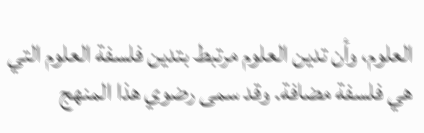العلوم، وأن تدين العلوم مرتبط بتدين فلسفة العلوم التي هي فلسفة مضافة. وقد سمى رضوي هذا المنهج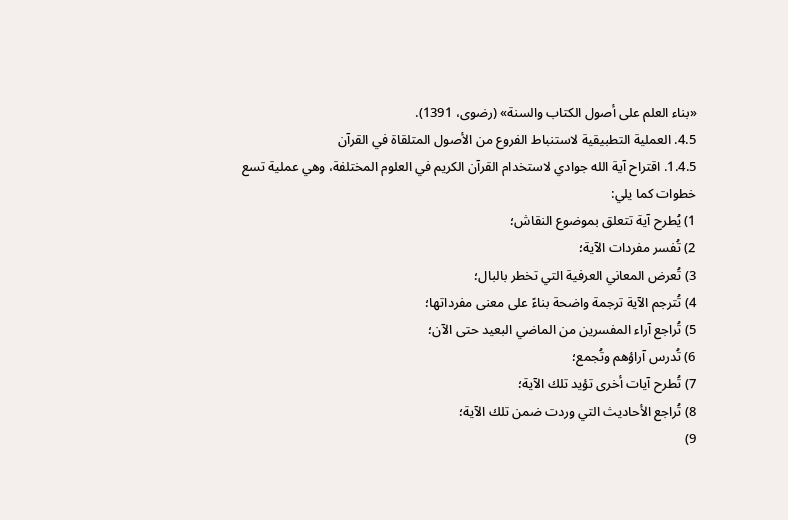«بناء العلم على أصول الكتاب والسنة» (رضوی، 1391).
4.5. العملية التطبيقية لاستنباط الفروع من الأصول المتلقاة في القرآن
1.4.5. اقتراح آية الله جوادي لاستخدام القرآن الكريم في العلوم المختلفة، وهي عملية تسع خطوات كما يلي:
1) يُطرح آية تتعلق بموضوع النقاش؛
2) تُفسر مفردات الآية؛
3) تُعرض المعاني العرفية التي تخطر بالبال؛
4) تُترجم الآية ترجمة واضحة بناءً على معنى مفرداتها؛
5) تُراجع آراء المفسرين من الماضي البعيد حتى الآن؛
6) تُدرس آراؤهم وتُجمع؛
7) تُطرح آيات أخرى تؤيد تلك الآية؛
8) تُراجع الأحاديث التي وردت ضمن تلك الآية؛
9)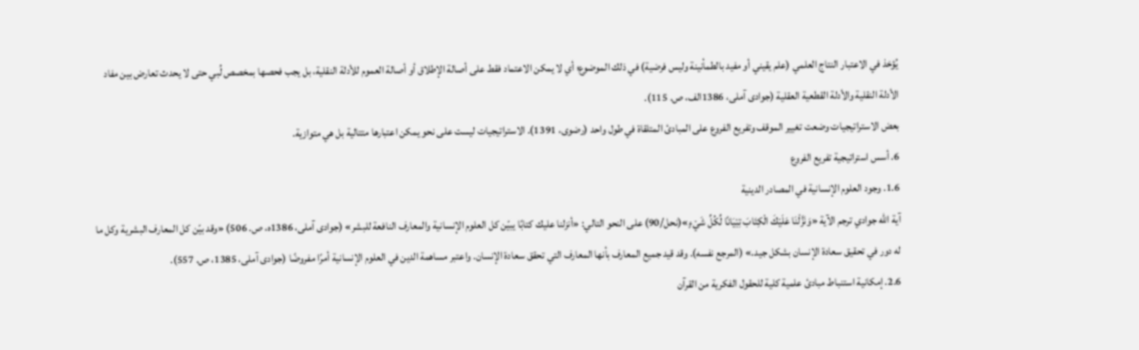يُؤخذ في الاعتبار النتاج العلمي (علم يقيني أو مفيد بالطمأنينة وليس فرضية) في ذلك الموضوع؛ أي لا يمكن الاعتماد فقط على أصالة الإطلاق أو أصالة العموم للأدلة النقلية، بل يجب فحصها بمخصص لُبي حتى لا يحدث تعارض بين مفاد الأدلة النقلية والأدلة القطعية العقلية (جوادی آملی، 1386الف، ص. 115).
بعض الاستراتيجيات وضعت تغيير الموقف وتفريع الفروع على المبادئ المتلقاة في طول واحد (رضوی، 1391). الاستراتيجيات ليست على نحو يمكن اعتبارها متتالية بل هي متوازية.
6. أسس استراتيجية تفريع الفروع
1.6. وجود العلوم الإنسانية في المصادر الدينية
آية الله جوادي ترجم الآية «وَنَزَّلْنَا عَلَيْكَ الْكِتَابَ تِبْيَانًا لِّكُلِّ شَيْءٍ»(نحل/90) على النحو التالي: «أنزلنا عليك كتابًا يبيّن كل العلوم الإنسانية والمعارف النافعة للبشر» (جوادی آملی، 1386ه، ص. 506) «وقد بيّن كل المعارف البشرية وكل ما له دور في تحقيق سعادة الإنسان بشكل جيد.» (المرجع نفسه). وقد قيد جميع المعارف بأنها المعارف التي تحقق سعادة الإنسان. واعتبر مساهمة الدين في العلوم الإنسانية أمرًا مفروضًا (جوادی آملی، 1385، ص. 557).
2.6. إمكانية استنباط مبادئ علمية كلية للحقول الفكرية من القرآن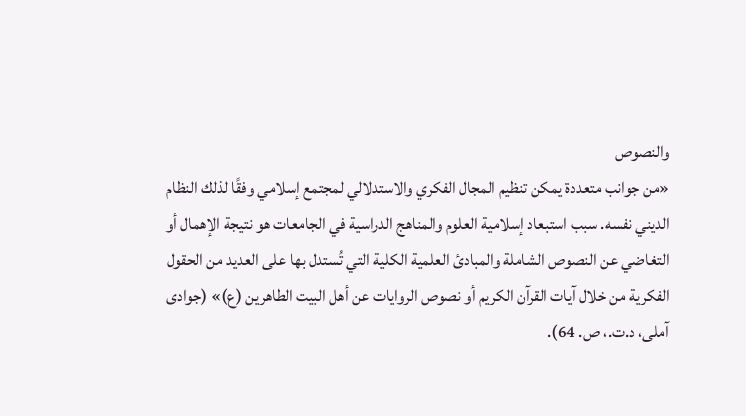والنصوص
«من جوانب متعددة يمكن تنظيم المجال الفكري والاستدلالي لمجتمع إسلامي وفقًا لذلك النظام الديني نفسه. سبب استبعاد إسلامية العلوم والمناهج الدراسية في الجامعات هو نتيجة الإهمال أو التغاضي عن النصوص الشاملة والمبادئ العلمية الكلية التي تُستدل بها على العديد من الحقول الفكرية من خلال آيات القرآن الكريم أو نصوص الروايات عن أهل البيت الطاهرين (ع)» (جوادی آملی، د.ت.، ص. 64).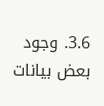3.6. وجود بعض بيانات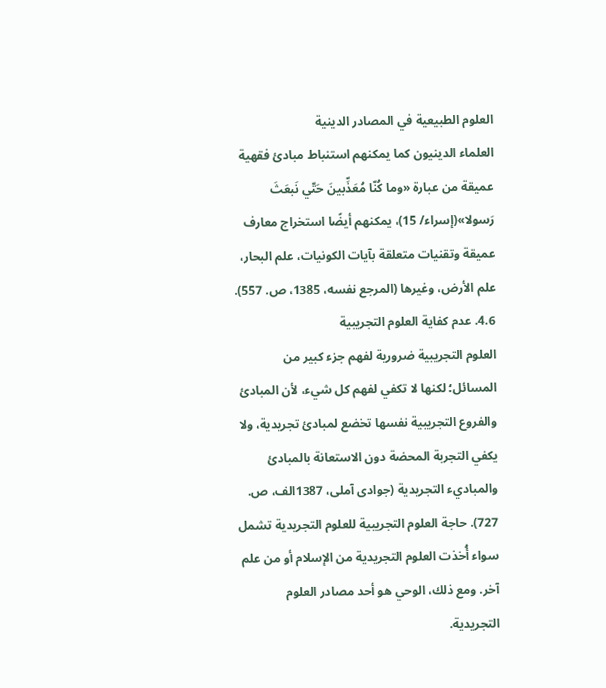العلوم الطبيعية في المصادر الدينية
العلماء الدينيون كما يمكنهم استنباط مبادئ فقهية عميقة من عبارة «وما كُنّا مُعَذِّبينَ حَتّي نَبعَثَ رَسولا»(إسراء/ 15)، يمكنهم أيضًا استخراج معارف عميقة وتقنيات متعلقة بآيات الكونيات، علم البحار، علم الأرض، وغيرها (المرجع نفسه، 1385، ص. 557).
4.6. عدم كفاية العلوم التجريبية
العلوم التجريبية ضرورية لفهم جزء كبير من المسائل؛ لكنها لا تكفي لفهم كل شيء، لأن المبادئ والفروع التجريبية نفسها تخضع لمبادئ تجريدية، ولا يكفي التجربة المحضة دون الاستعانة بالمبادئ والمباديء التجريدية (جوادی آملی، 1387الف، ص. 727). حاجة العلوم التجريبية للعلوم التجريدية تشمل سواء أُخذت العلوم التجريدية من الإسلام أو من علم آخر. ومع ذلك، الوحي هو أحد مصادر العلوم التجريدية.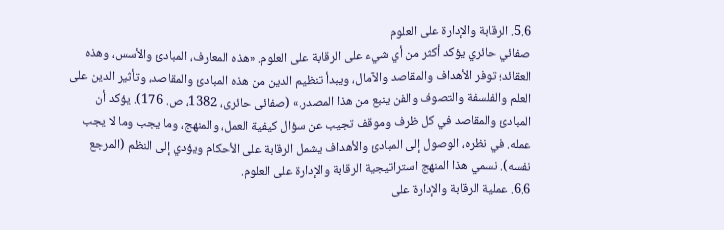5.6. الرقابة والإدارة على العلوم
صفائي حائري يؤكد أكثر من أي شيء على الرقابة على العلوم. «هذه المعارف، المبادئ والأسس، وهذه العقائد؛ توفر الأهداف والمقاصد والآمال، ويبدأ تنظيم الدين من هذه المبادئ والمقاصد، وتأثير الدين على العلم والفلسفة والتصوف والفن ينبع من هذا المصدر.» (صفائی حائری، 1382، ص. 176). يؤكد أن المبادئ والمقاصد في كل ظرف وموقف تجيب عن سؤال كيفية العمل، والمنهج، وما يجب وما لا يجب عمله. في نظره، الوصول إلى المبادئ والأهداف يشمل الرقابة على الأحكام ويؤدي إلى النظم (المرجع نفسه). نسمي هذا المنهج استراتيجية الرقابة والإدارة على العلوم.
6.6. عملية الرقابة والإدارة على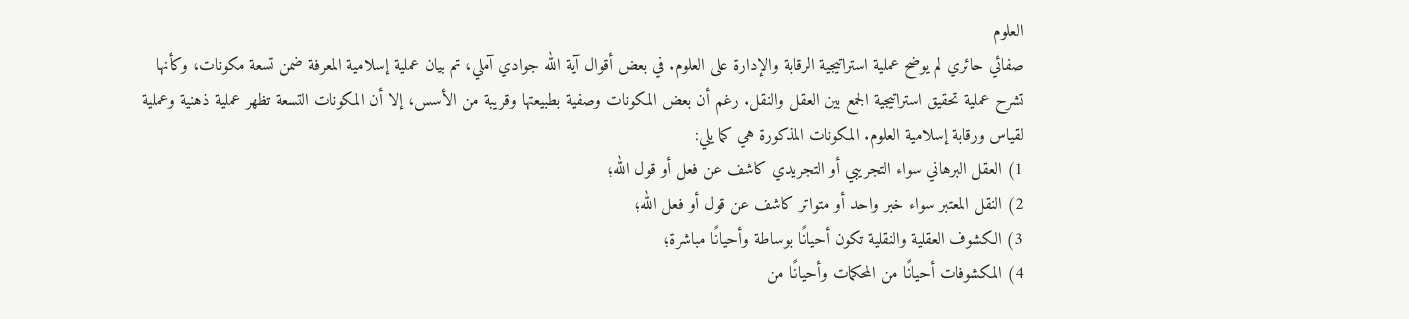العلوم
صفائي حائري لم يوضح عملية استراتيجية الرقابة والإدارة على العلوم. في بعض أقوال آية الله جوادي آملي، تم بيان عملية إسلامية المعرفة ضمن تسعة مكونات، وكأنها تشرح عملية تحقيق استراتيجية الجمع بين العقل والنقل. رغم أن بعض المكونات وصفية بطبيعتها وقريبة من الأسس، إلا أن المكونات التسعة تظهر عملية ذهنية وعملية لقياس ورقابة إسلامية العلوم. المكونات المذكورة هي كما يلي:
1) العقل البرهاني سواء التجريبي أو التجريدي كاشف عن فعل أو قول الله؛
2) النقل المعتبر سواء خبر واحد أو متواتر كاشف عن قول أو فعل الله؛
3) الكشوف العقلية والنقلية تكون أحيانًا بوساطة وأحيانًا مباشرة؛
4) المكشوفات أحيانًا من المحكمات وأحيانًا من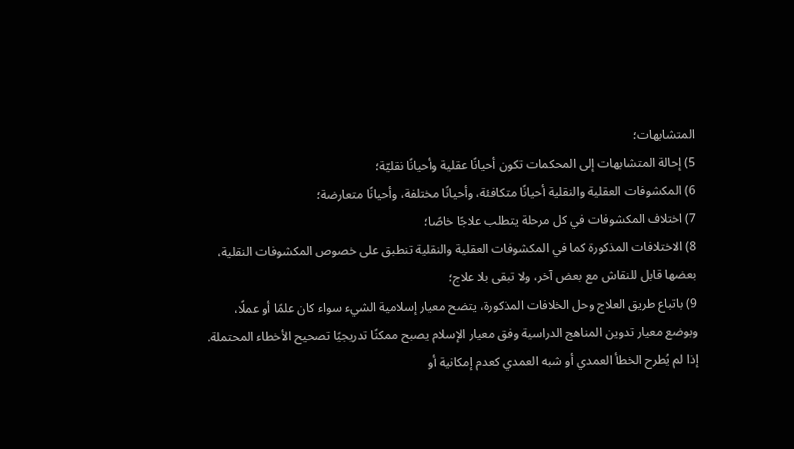المتشابهات؛
5) إحالة المتشابهات إلى المحكمات تكون أحيانًا عقلية وأحيانًا نقليّة؛
6) المكشوفات العقلية والنقلية أحيانًا متكافئة، وأحيانًا مختلفة، وأحيانًا متعارضة؛
7) اختلاف المكشوفات في كل مرحلة يتطلب علاجًا خاصًا؛
8) الاختلافات المذكورة كما في المكشوفات العقلية والنقلية تنطبق على خصوص المكشوفات النقلية، بعضها قابل للنقاش مع بعض آخر، ولا تبقى بلا علاج؛
9) باتباع طريق العلاج وحل الخلافات المذكورة، يتضح معيار إسلامية الشيء سواء كان علمًا أو عملًا، وبوضع معيار تدوين المناهج الدراسية وفق معيار الإسلام يصبح ممكنًا تدريجيًا تصحيح الأخطاء المحتملة.
إذا لم يُطرح الخطأ العمدي أو شبه العمدي كعدم إمكانية أو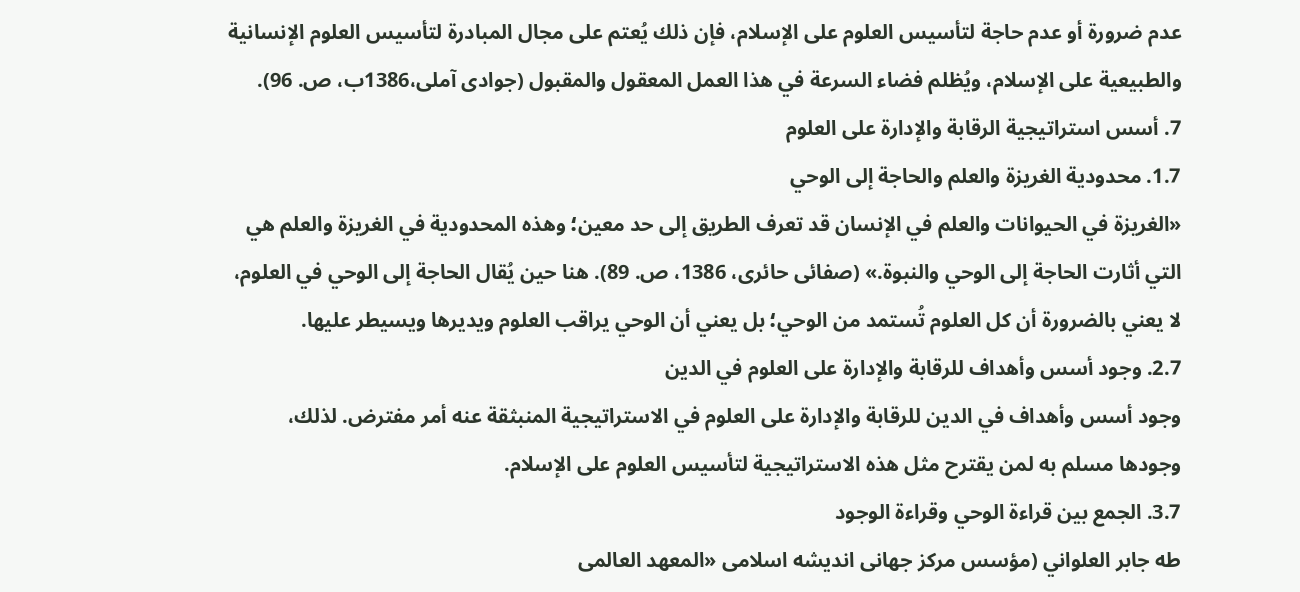عدم ضرورة أو عدم حاجة لتأسيس العلوم على الإسلام، فإن ذلك يُعتم على مجال المبادرة لتأسيس العلوم الإنسانية والطبيعية على الإسلام، ويُظلم فضاء السرعة في هذا العمل المعقول والمقبول (جوادی آملی،1386ب، ص. 96).
7. أسس استراتيجية الرقابة والإدارة على العلوم
1.7. محدودية الغريزة والعلم والحاجة إلى الوحي
«الغريزة في الحيوانات والعلم في الإنسان قد تعرف الطريق إلى حد معين؛ وهذه المحدودية في الغريزة والعلم هي التي أثارت الحاجة إلى الوحي والنبوة.» (صفائی حائری، 1386، ص. 89). هنا حين يُقال الحاجة إلى الوحي في العلوم، لا يعني بالضرورة أن كل العلوم تُستمد من الوحي؛ بل يعني أن الوحي يراقب العلوم ويديرها ويسيطر عليها.
2.7. وجود أسس وأهداف للرقابة والإدارة على العلوم في الدين
وجود أسس وأهداف في الدين للرقابة والإدارة على العلوم في الاستراتيجية المنبثقة عنه أمر مفترض. لذلك، وجودها مسلم به لمن يقترح مثل هذه الاستراتيجية لتأسيس العلوم على الإسلام.
3.7. الجمع بين قراءة الوحي وقراءة الوجود
طه جابر العلواني (مؤسس مرکز جهانی اندیشه اسلامی «المعهد العالمی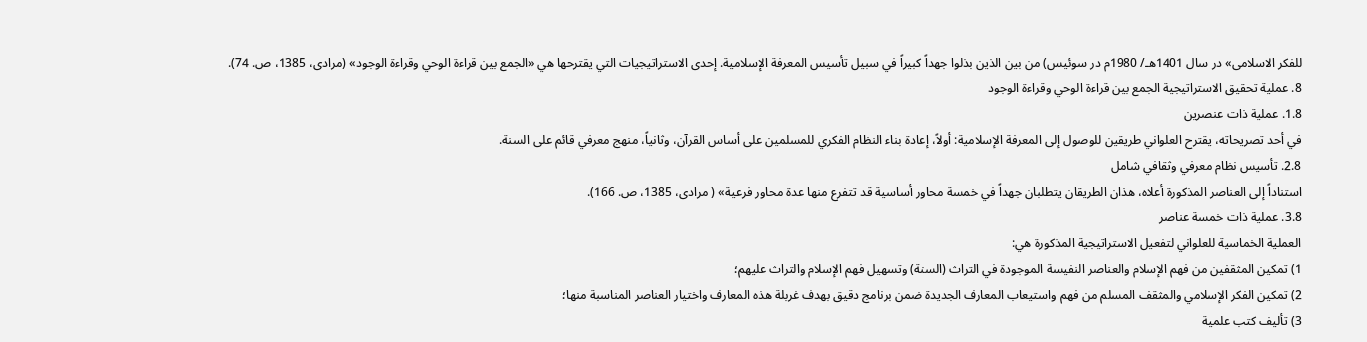للفکر الاسلامی» در سال 1401هـ/ 1980م در سوئیس) من بين الذين بذلوا جهداً كبيراً في سبيل تأسيس المعرفة الإسلامية. إحدى الاستراتيجيات التي يقترحها هي «الجمع بين قراءة الوحي وقراءة الوجود» (مرادی، 1385، ص. 74).
8. عملية تحقيق الاستراتيجية الجمع بين قراءة الوحي وقراءة الوجود
1.8. عملية ذات عنصرين
في أحد تصريحاته، يقترح العلواني طريقين للوصول إلى المعرفة الإسلامية: أولاً، إعادة بناء النظام الفكري للمسلمين على أساس القرآن، وثانياً، منهج معرفي قائم على السنة.
2.8. تأسيس نظام معرفي وثقافي شامل
استناداً إلى العناصر المذكورة أعلاه، هذان الطريقان يتطلبان جهداً في خمسة محاور أساسية قد تتفرع منها عدة محاور فرعية» ( مرادی، 1385، ص. 166).
3.8. عملية ذات خمسة عناصر
العملية الخماسية للعلواني لتفعيل الاستراتيجية المذكورة هي:
1) تمكين المثقفين من فهم الإسلام والعناصر النفيسة الموجودة في التراث (السنة) وتسهيل فهم الإسلام والتراث عليهم؛
2) تمكين الفكر الإسلامي والمثقف المسلم من فهم واستيعاب المعارف الجديدة ضمن برنامج دقيق بهدف غربلة هذه المعارف واختيار العناصر المناسبة منها؛
3) تأليف كتب علمية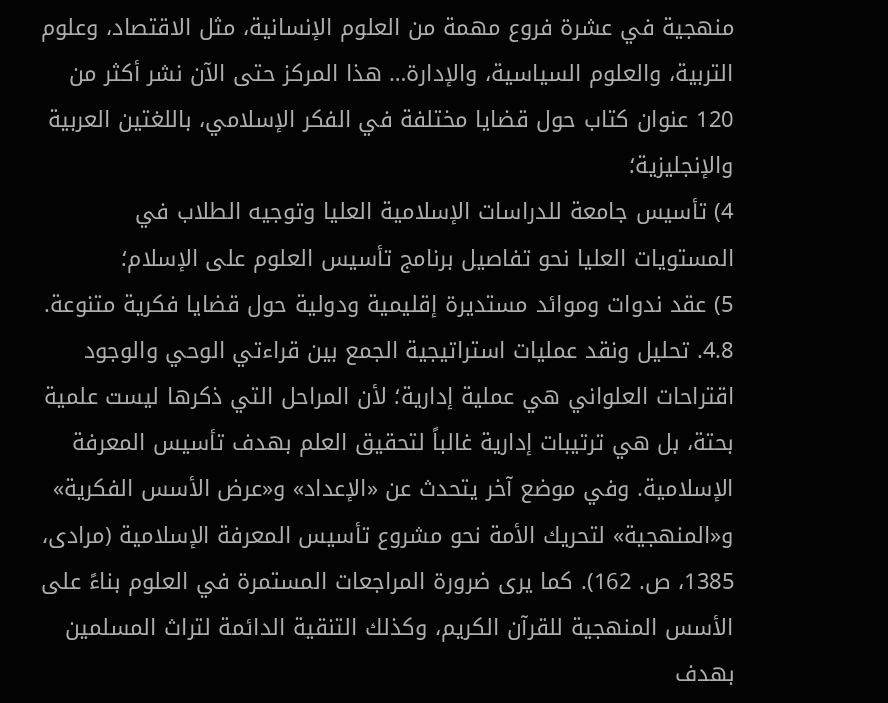منهجية في عشرة فروع مهمة من العلوم الإنسانية، مثل الاقتصاد، وعلوم التربية، والعلوم السياسية، والإدارة… هذا المركز حتى الآن نشر أكثر من 120 عنوان كتاب حول قضايا مختلفة في الفكر الإسلامي، باللغتين العربية والإنجليزية؛
4) تأسيس جامعة للدراسات الإسلامية العليا وتوجيه الطلاب في المستويات العليا نحو تفاصيل برنامج تأسيس العلوم على الإسلام؛
5) عقد ندوات وموائد مستديرة إقليمية ودولية حول قضايا فكرية متنوعة.
4.8. تحليل ونقد عمليات استراتيجية الجمع بين قراءتي الوحي والوجود
اقتراحات العلواني هي عملية إدارية؛ لأن المراحل التي ذكرها ليست علمية بحتة، بل هي ترتيبات إدارية غالباً لتحقيق العلم بهدف تأسيس المعرفة الإسلامية. وفي موضع آخر يتحدث عن «الإعداد» و«عرض الأسس الفكرية» و«المنهجية» لتحريك الأمة نحو مشروع تأسيس المعرفة الإسلامية (مرادی، 1385، ص. 162). كما يرى ضرورة المراجعات المستمرة في العلوم بناءً على الأسس المنهجية للقرآن الكريم، وكذلك التنقية الدائمة لتراث المسلمين بهدف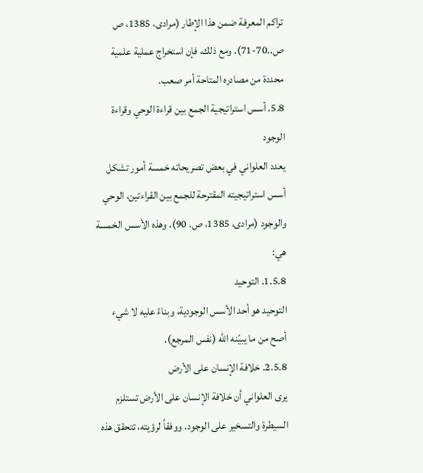تراكم المعرفة ضمن هذا الإطار (مرادی، 1385، ص ص..70-71). ومع ذلك، فإن استخراج عملية علمية محددة من مصادره المتاحة أمر صعب.
5.8. أسس استراتيجية الجمع بين قراءة الوحي وقراءة الوجود
يعدد العلواني في بعض تصريحاته خمسة أمور تشكل أسس استراتيجيته المقترحة للجمع بين القراءتين، الوحي والوجود (مرادی، 1385، ص. 90). وهذه الأسس الخمسة هي:
1.5.8. التوحيد
التوحيد هو أحد الأسس الوجودية، وبناءً عليه لا شيء أصح من ما يبيّنه الله (نفس المرجع).
2.5.8. خلافة الإنسان على الأرض
يرى العلواني أن خلافة الإنسان على الأرض تستلزم السيطرة والتسخير على الوجود. ووفقاً لرؤيته، تتحقق هذه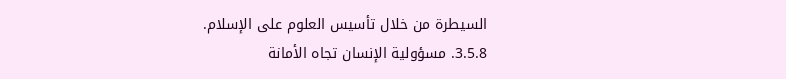السيطرة من خلال تأسيس العلوم على الإسلام.
3.5.8. مسؤولية الإنسان تجاه الأمانة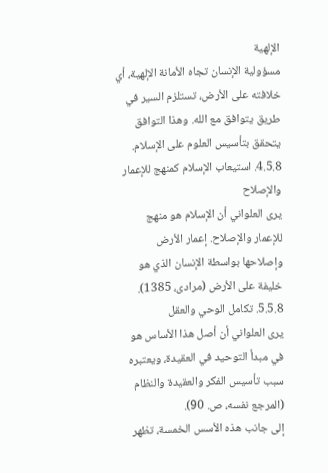الإلهية
مسؤولية الإنسان تجاه الأمانة الإلهية، أي خلافته على الأرض، تستلزم السير في طريق يتوافق مع الله. وهذا التوافق يتحقق بتأسيس العلوم على الإسلام.
4.5.8. استيعاب الإسلام كمنهج للإعمار والإصلاح
يرى العلواني أن الإسلام هو منهج للإعمار والإصلاح. إعمار الأرض وإصلاحها بواسطة الإنسان الذي هو خليفة على الأرض (مرادی، 1385).
5.5.8. تكامل الوحي والعقل
يرى العلواني أن أصل هذا الأساس هو في مبدأ التوحيد في العقيدة، ويعتبره سبب تأسيس الفكر والعقيدة والنظام (المرجع نفسه، ص. 90).
إلى جانب هذه الأسس الخمسة، تظهر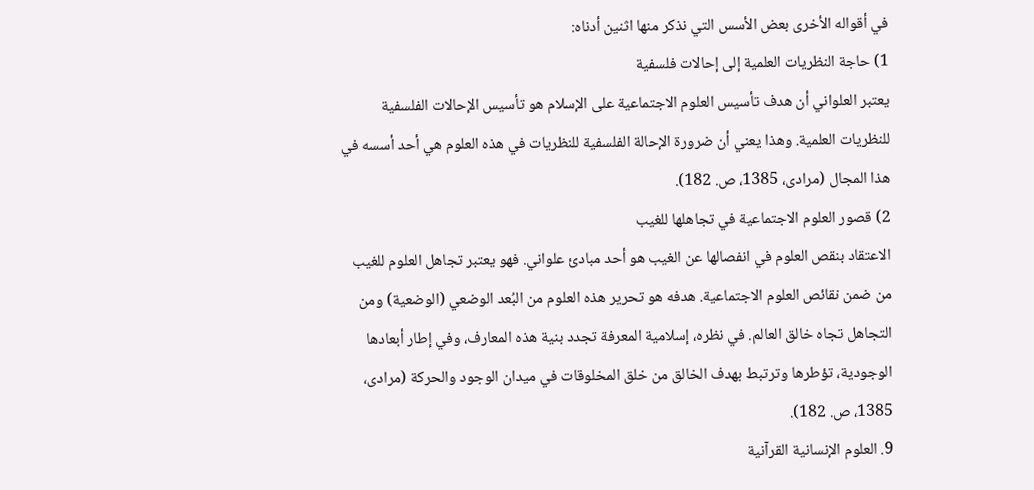في أقواله الأخرى بعض الأسس التي نذكر منها اثنين أدناه:
1) حاجة النظريات العلمية إلى إحالات فلسفية
يعتبر العلواني أن هدف تأسيس العلوم الاجتماعية على الإسلام هو تأسيس الإحالات الفلسفية للنظريات العلمية. وهذا يعني أن ضرورة الإحالة الفلسفية للنظريات في هذه العلوم هي أحد أسسه في هذا المجال (مرادی، 1385، ص. 182).
2) قصور العلوم الاجتماعية في تجاهلها للغيب
الاعتقاد بنقص العلوم في انفصالها عن الغيب هو أحد مبادئ علواني. فهو يعتبر تجاهل العلوم للغيب من ضمن نقائص العلوم الاجتماعية. هدفه هو تحرير هذه العلوم من البُعد الوضعي (الوضعية) ومن التجاهل تجاه خالق العالم. في نظره، إسلامية المعرفة تجدد بنية هذه المعارف، وفي إطار أبعادها الوجودية، تؤطرها وترتبط بهدف الخالق من خلق المخلوقات في ميدان الوجود والحركة (مرادی، 1385، ص. 182).
9. العلوم الإنسانية القرآنية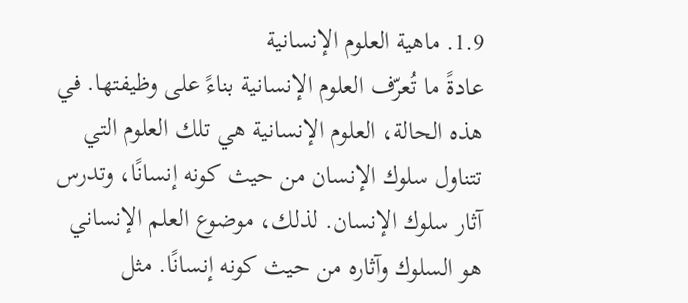1.9. ماهية العلوم الإنسانية
عادةً ما تُعرّف العلوم الإنسانية بناءً على وظيفتها. في هذه الحالة، العلوم الإنسانية هي تلك العلوم التي تتناول سلوك الإنسان من حيث كونه إنسانًا، وتدرس آثار سلوك الإنسان. لذلك، موضوع العلم الإنساني هو السلوك وآثاره من حيث كونه إنسانًا. مثل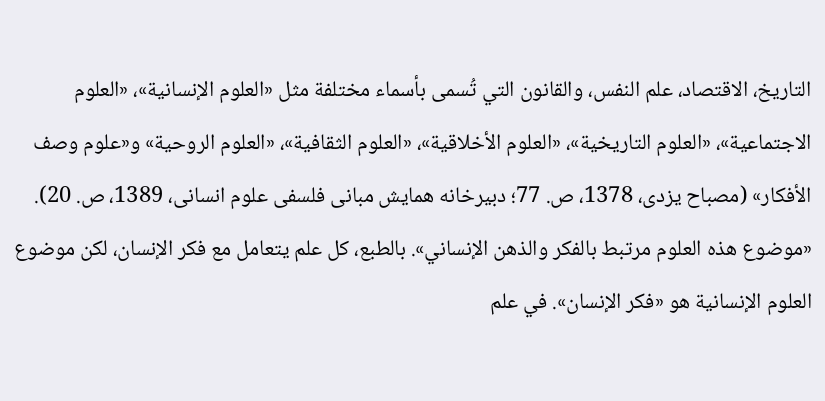التاريخ، الاقتصاد، علم النفس، والقانون التي تُسمى بأسماء مختلفة مثل «العلوم الإنسانية»، «العلوم الاجتماعية»، «العلوم التاريخية»، «العلوم الأخلاقية»، «العلوم الثقافية»، «العلوم الروحية» و«علوم وصف الأفكار» (مصباح یزدی، 1378، ص. 77؛ دبیرخانه همایش مبانی فلسفی علوم انسانی، 1389، ص. 20). «موضوع هذه العلوم مرتبط بالفكر والذهن الإنساني». بالطبع، كل علم يتعامل مع فكر الإنسان، لكن موضوع العلوم الإنسانية هو «فكر الإنسان». في علم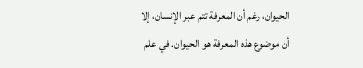الحيوان، رغم أن المعرفة تتم عبر الإنسان، إلا أن موضوع هذه المعرفة هو الحيوان. في علم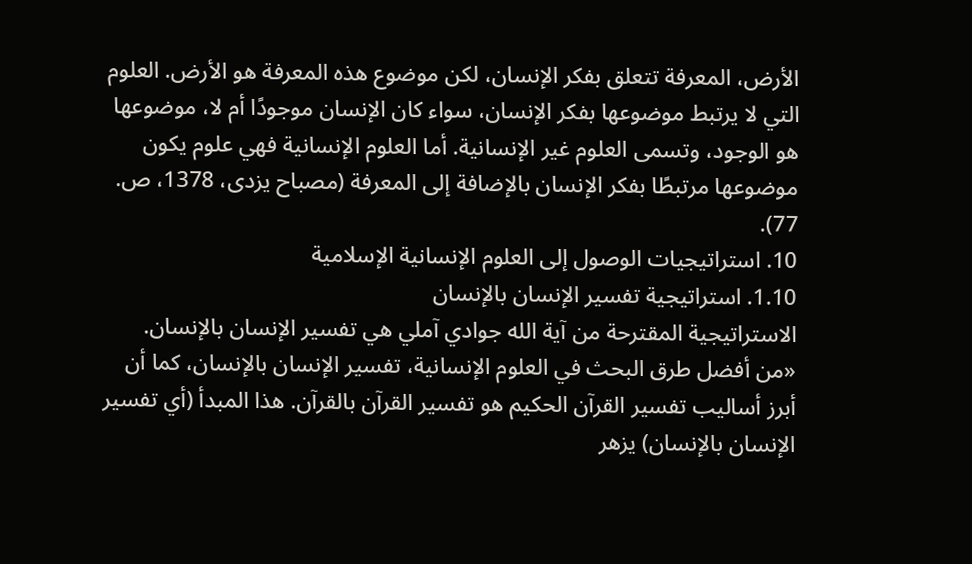الأرض، المعرفة تتعلق بفكر الإنسان، لكن موضوع هذه المعرفة هو الأرض. العلوم التي لا يرتبط موضوعها بفكر الإنسان، سواء كان الإنسان موجودًا أم لا، موضوعها هو الوجود، وتسمى العلوم غير الإنسانية. أما العلوم الإنسانية فهي علوم يكون موضوعها مرتبطًا بفكر الإنسان بالإضافة إلى المعرفة (مصباح یزدی، 1378، ص. 77).
10. استراتيجيات الوصول إلى العلوم الإنسانية الإسلامية
1.10. استراتيجية تفسير الإنسان بالإنسان
الاستراتيجية المقترحة من آية الله جوادي آملي هي تفسير الإنسان بالإنسان. «من أفضل طرق البحث في العلوم الإنسانية، تفسير الإنسان بالإنسان، كما أن أبرز أساليب تفسير القرآن الحكيم هو تفسير القرآن بالقرآن. هذا المبدأ (أي تفسير الإنسان بالإنسان) يزهر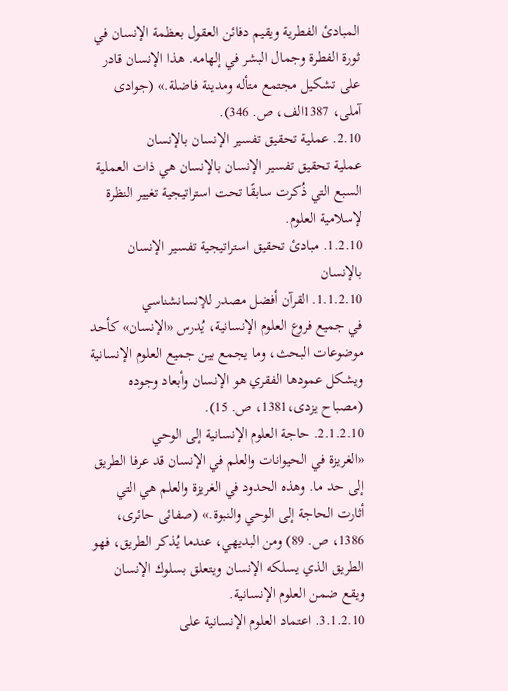المبادئ الفطرية ويقيم دفائن العقول بعظمة الإنسان في ثورة الفطرة وجمال البشر في إلهامه. هذا الإنسان قادر على تشكيل مجتمع متأله ومدينة فاضلة.» (جوادی آملی، 1387الف، ص. 346).
2.10. عملية تحقيق تفسير الإنسان بالإنسان
عملية تحقيق تفسير الإنسان بالإنسان هي ذات العملية السبع التي ذُكرت سابقًا تحت استراتيجية تغيير النظرة لإسلامية العلوم.
1.2.10. مبادئ تحقيق استراتيجية تفسير الإنسان بالإنسان
1.1.2.10. القرآن أفضل مصدر للإنسانشناسي
في جميع فروع العلوم الإنسانية، يُدرس «الإنسان» كأحد موضوعات البحث، وما يجمع بين جميع العلوم الإنسانية ويشكل عمودها الفقري هو الإنسان وأبعاد وجوده (مصباح یزدی،1381، ص. 15).
2.1.2.10. حاجة العلوم الإنسانية إلى الوحي
«الغريزة في الحيوانات والعلم في الإنسان قد عرفا الطريق إلى حد ما. وهذه الحدود في الغريزة والعلم هي التي أثارت الحاجة إلى الوحي والنبوة.» (صفائی حائری، 1386، ص. 89) ومن البديهي، عندما يُذكر الطريق، فهو الطريق الذي يسلكه الإنسان ويتعلق بسلوك الإنسان ويقع ضمن العلوم الإنسانية.
3.1.2.10. اعتماد العلوم الإنسانية على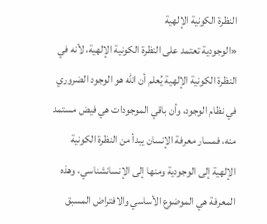النظرة الكونية الإلهية
«الوجودية تعتمد على النظرة الكونية الإلهية، لأنه في النظرة الكونية الإلهية يُعلم أن الله هو الوجود الضروري في نظام الوجود، وأن باقي الموجودات هي فيض مستمد منه، فمسار معرفة الإنسان يبدأ من النظرة الكونية الإلهية إلى الوجودية ومنها إلى الإنسانشناسي، وهذه المعرفة هي الموضوع الأساسي والافتراض المسبق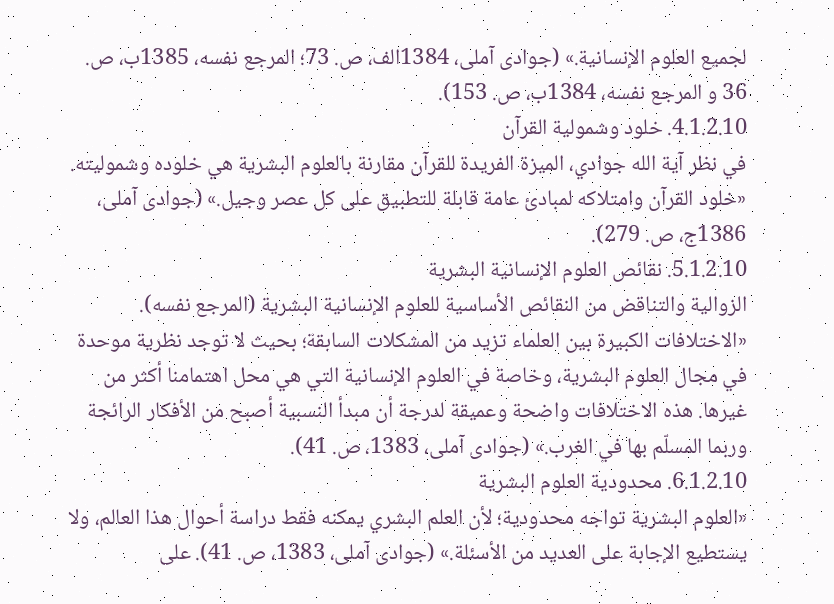لجميع العلوم الإنسانية.» (جوادی آملی، 1384الف، ص. 73؛ المرجع نفسه، 1385ب، ص. 36 و المرجع نفسه، 1384ب، ص. 153).
4.1.2.10. خلود وشمولية القرآن
في نظر آية الله جوادي، الميزة الفريدة للقرآن مقارنة بالعلوم البشرية هي خلوده وشموليته. «خلود القرآن وامتلاكه لمبادئ عامة قابلة للتطبيق على كل عصر وجيل.» (جوادی آملی، 1386ج، ص. 279).
5.1.2.10. نقائص العلوم الإنسانية البشرية
الزوالية والتناقض من النقائص الأساسية للعلوم الإنسانية البشرية (المرجع نفسه). «الاختلافات الكبيرة بين العلماء تزيد من المشكلات السابقة؛ بحيث لا توجد نظرية موحدة في مجال العلوم البشرية، وخاصة في العلوم الإنسانية التي هي محل اهتمامنا أكثر من غيرها. هذه الاختلافات واضحة وعميقة لدرجة أن مبدأ النسبية أصبح من الأفكار الرائجة وربما المسلّم بها في الغرب.» (جوادی آملی، 1383، ص. 41).
6.1.2.10. محدودية العلوم البشرية
«العلوم البشرية تواجه محدودية؛ لأن العلم البشري يمكنه فقط دراسة أحوال هذا العالم، ولا يستطيع الإجابة على العديد من الأسئلة.» (جوادی آملی، 1383، ص. 41). على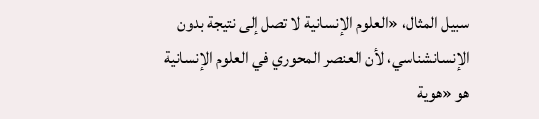سبيل المثال، «العلوم الإنسانية لا تصل إلى نتيجة بدون الإنسانشناسي، لأن العنصر المحوري في العلوم الإنسانية هو «هوية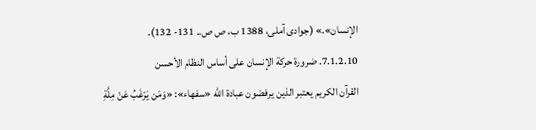الإنسان».» (جوادی آملی، 1388 ب، ص ص.. 131- 132).
7.1.2.10. ضرورة حركة الإنسان على أساس النظام الأحسن
القرآن الكريم يعتبر الذين يرفضون عبادة الله «سفهاء»: «وَمَن يَرْغَبُ عَنْ مِلَّةِ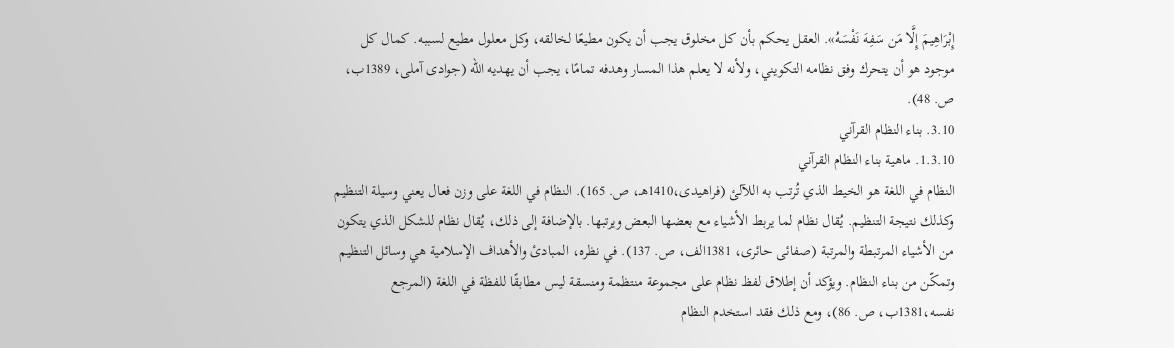إِبْرَاهِيمَ إِلَّا مَن سَفِهَ نَفْسَهُ». العقل يحكم بأن كل مخلوق يجب أن يكون مطيعًا لخالقه، وكل معلول مطيع لسببه. كمال كل موجود هو أن يتحرك وفق نظامه التكويني، ولأنه لا يعلم هذا المسار وهدفه تمامًا، يجب أن يهديه الله (جوادی آملی، 1389ب، ص. 48).
3.10. بناء النظام القرآني
1.3.10. ماهية بناء النظام القرآني
النظام في اللغة هو الخيط الذي تُرتب به اللآلئ (فراهیدی،1410هـ، ص. 165). النظام في اللغة على وزن فعال يعني وسيلة التنظيم وكذلك نتيجة التنظيم. يُقال نظام لما يربط الأشياء مع بعضها البعض ويرتبها. بالإضافة إلى ذلك، يُقال نظام للشكل الذي يتكون من الأشياء المرتبطة والمرتبة (صفائی حائری، 1381الف، ص. 137). في نظره، المبادئ والأهداف الإسلامية هي وسائل التنظيم وتمكّن من بناء النظام. ويؤكد أن إطلاق لفظ نظام على مجموعة منتظمة ومنسقة ليس مطابقًا للفظة في اللغة (المرجع نفسه،1381ب، ص. 86)، ومع ذلك فقد استخدم النظام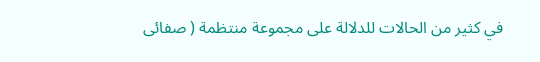في كثير من الحالات للدلالة على مجموعة منتظمة ( صفائی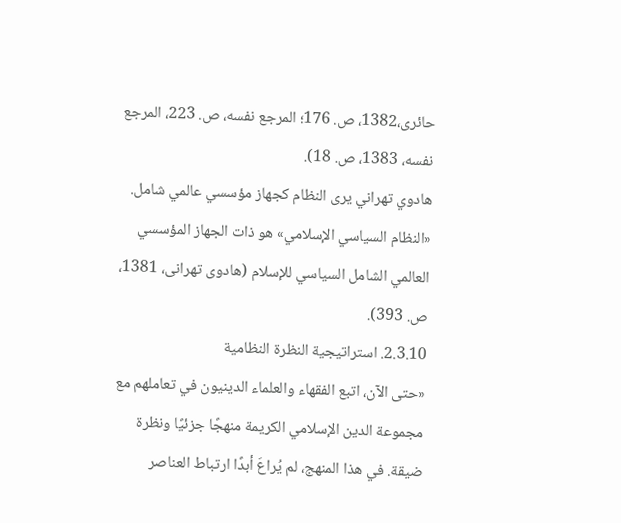حائری،1382، ص. 176؛ المرجع نفسه، ص. 223، المرجع نفسه، 1383، ص. 18).
هادوي تهراني يرى النظام كجهاز مؤسسي عالمي شامل. «النظام السياسي الإسلامي» هو ذات الجهاز المؤسسي العالمي الشامل السياسي للإسلام (هادوی تهرانی، 1381، ص. 393).
2.3.10. استراتيجية النظرة النظامية
«حتى الآن، اتبع الفقهاء والعلماء الدينيون في تعاملهم مع مجموعة الدين الإسلامي الكريمة منهجًا جزئيًا ونظرة ضيقة. في هذا المنهج، لم يُراعَ أبدًا ارتباط العناصر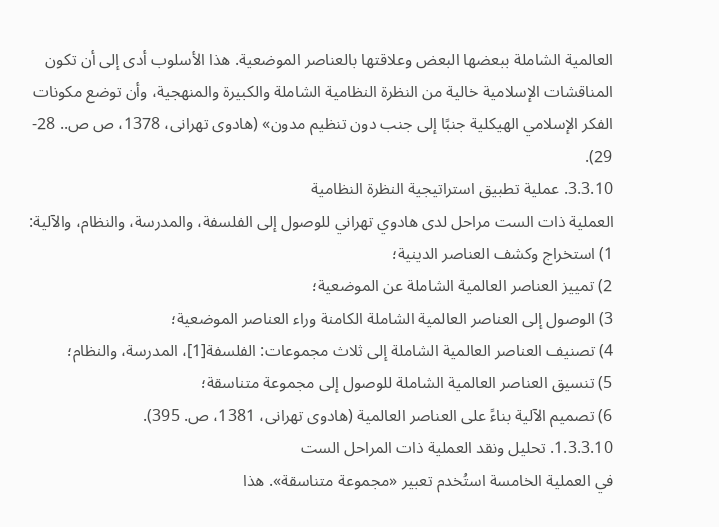العالمية الشاملة ببعضها البعض وعلاقتها بالعناصر الموضعية. هذا الأسلوب أدى إلى أن تكون المناقشات الإسلامية خالية من النظرة النظامية الشاملة والكبيرة والمنهجية، وأن توضع مكونات الفكر الإسلامي الهيكلية جنبًا إلى جنب دون تنظيم مدون» (هادوی تهرانی، 1378، ص ص.. 28- 29).
3.3.10. عملية تطبيق استراتيجية النظرة النظامية
العملية ذات الست مراحل لدى هادوي تهراني للوصول إلى الفلسفة، والمدرسة، والنظام، والآلية:
1) استخراج وكشف العناصر الدينية؛
2) تمييز العناصر العالمية الشاملة عن الموضعية؛
3) الوصول إلى العناصر العالمية الشاملة الكامنة وراء العناصر الموضعية؛
4) تصنيف العناصر العالمية الشاملة إلى ثلاث مجموعات: الفلسفة[1]، المدرسة، والنظام؛
5) تنسيق العناصر العالمية الشاملة للوصول إلى مجموعة متناسقة؛
6) تصميم الآلية بناءً على العناصر العالمية (هادوی تهرانی، 1381، ص. 395).
1.3.3.10. تحليل ونقد العملية ذات المراحل الست
في العملية الخامسة استُخدم تعبير «مجموعة متناسقة». هذا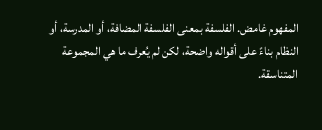المفهوم غامض. الفلسفة بمعنى الفلسفة المضافة، أو المدرسة، أو النظام بناءً على أقواله واضحة، لكن لم يُعرف ما هي المجموعة المتناسقة.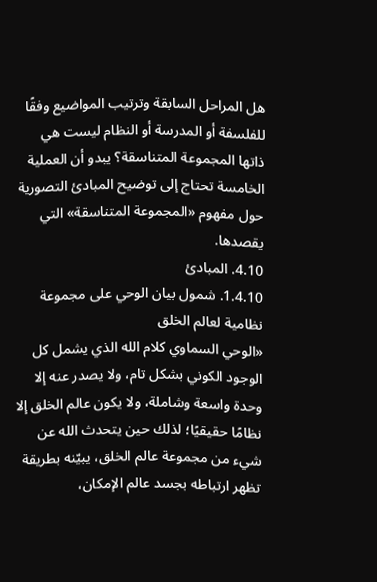هل المراحل السابقة وترتيب المواضيع وفقًا للفلسفة أو المدرسة أو النظام ليست هي ذاتها المجموعة المتناسقة؟ يبدو أن العملية الخامسة تحتاج إلى توضيح المبادئ التصورية حول مفهوم «المجموعة المتناسقة» التي يقصدها.
4.10. المبادئ
1.4.10. شمول بيان الوحي على مجموعة نظامية لعالم الخلق
«الوحي السماوي كلام الله الذي يشمل كل الوجود الكوني بشكل تام، ولا يصدر عنه إلا وحدة واسعة وشاملة، ولا يكون عالم الخلق إلا نظامًا حقيقيًا؛ لذلك حين يتحدث الله عن شيء من مجموعة عالم الخلق، يبيّنه بطريقة تظهر ارتباطه بجسد عالم الإمكان،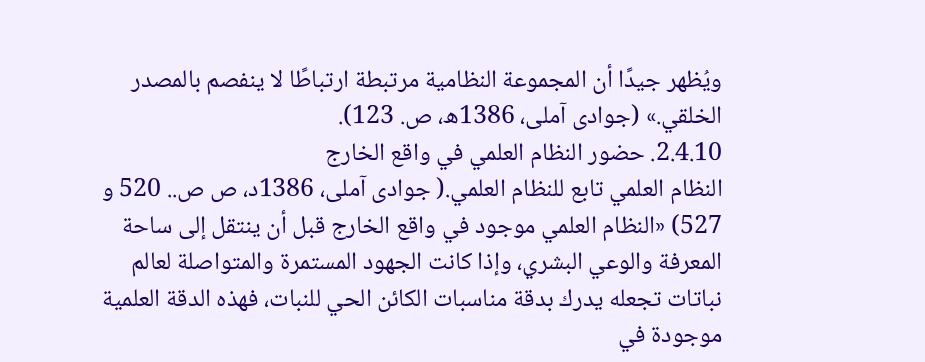ويُظهر جيدًا أن المجموعة النظامية مرتبطة ارتباطًا لا ينفصم بالمصدر الخلقي.» (جوادی آملی، 1386ه، ص. 123).
2.4.10. حضور النظام العلمي في واقع الخارج
النظام العلمي تابع للنظام العلمي.( جوادی آملی، 1386د، ص ص.. 520 و 527) «النظام العلمي موجود في واقع الخارج قبل أن ينتقل إلى ساحة المعرفة والوعي البشري، وإذا كانت الجهود المستمرة والمتواصلة لعالم نباتات تجعله يدرك بدقة مناسبات الكائن الحي للنبات، فهذه الدقة العلمية موجودة في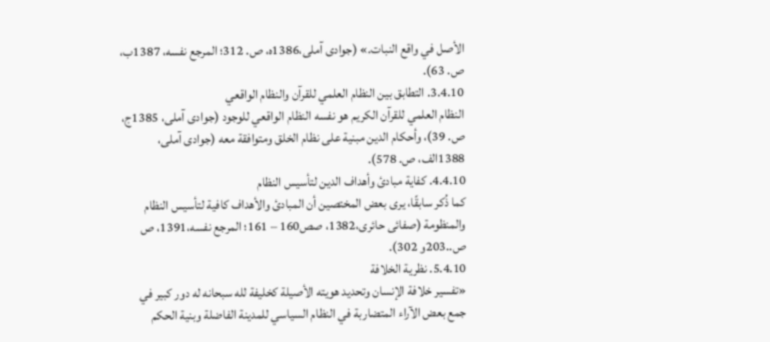الأصل في واقع النبات.» (جوادی آملی،1386ه، ص. 312؛ المرجع نفسه، 1387ب، ص. 63).
3.4.10. التطابق بين النظام العلمي للقرآن والنظام الواقعي
النظام العلمي للقرآن الكريم هو نفسه النظام الواقعي للوجود (جوادی آملی، 1385ج، ص. 39)، وأحكام الدين مبنية على نظام الخلق ومتوافقة معه (جوادی آملی، 1388الف، ص. 578).
4.4.10. كفاية مبادئ وأهداف الدين لتأسيس النظام
كما ذُكر سابقًا، يرى بعض المختصين أن المبادئ والأهداف كافية لتأسيس النظام والمنظومة (صفائی حائری،1382، صص160 – 161؛ المرجع نفسه،1391، ص ص..203و 302).
5.4.10. نظرية الخلافة
«تفسير خلافة الإنسان وتحديد هويته الأصيلة كخليفة لله سبحانه له دور كبير في جمع بعض الآراء المتضاربة في النظام السياسي للمدينة الفاضلة وبنية الحكم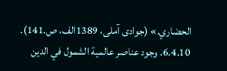الحضاري.» (جوادی آملی، 1389الف، ص.141).
6.4.10. وجود عناصر عالمية الشمول في الدين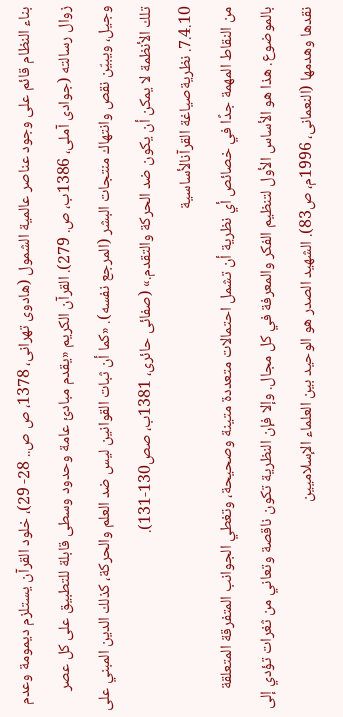بناء النظام قائم على وجود عناصر عالمية الشمول (هادوی تهرانی، 1378، ص ص.. 28- 29)، خلود القرآن يستلزم ديمومة وعدم زوال رسالته (جوادی آملی، 1386ب، ص. 279). القرآن الكريم «يقدم مبادئ عامة وحدود وسطى قابلة للتطبيق على كل عصر وجيل، ويبيّن نقص وانتهاك منتجات البشر (المرجع نفسه). «كما أن ثبات القوانين ليس ضد العلم والحركة، كذلك الدين المبني على تلك الأنظمة لا يمكن أن يكون ضد الحركة والتقدم.» (صفائی حائری، 1381ب، صص130-131).
7.4.10. نظريةصياغة القرآنالأساسية
من النقاط المهمة جدًا في خصائص أي نظرية أن تشمل احتمالات متعددة متينة وصحيحة، وتغطي الجوانب المتفرقة المتعلقة بالموضوع. هذا هو الأساس الأول لتنظيم الفكر والمعرفة في كل مجال. وإلا فإن النظرية تكون ناقصة وتعاني من ثغرات تؤدي إلى نقدها وهدمها (النعمانی، 1996م، ص83). الشهيد الصدر هو الوحيد بين العلماء الإسلاميين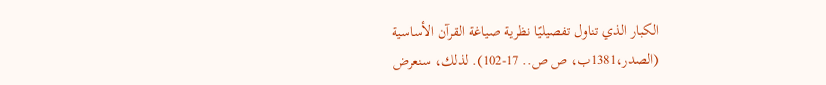الكبار الذي تناول تفصيليًا نظرية صياغة القرآن الأساسية (الصدر،1381ب، ص ص.. 17-102). لذلك، سنعرض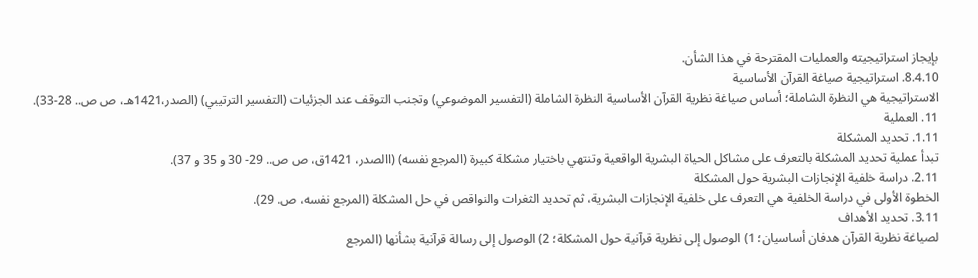بإيجاز استراتيجيته والعمليات المقترحة في هذا الشأن.
8.4.10. استراتيجية صياغة القرآن الأساسية
الاستراتيجية هي النظرة الشاملة؛ أساس صياغة نظرية القرآن الأساسية النظرة الشاملة (التفسير الموضوعي) وتجنب التوقف عند الجزئيات (التفسير الترتيبي) (الصدر،1421هـ، ص ص.. 28-33).
11. العملية
1.11. تحديد المشكلة
تبدأ عملية تحديد المشكلة بالتعرف على مشاكل الحياة البشرية الواقعية وتنتهي باختيار مشكلة كبيرة (المرجع نفسه) (االصدر، 1421ق، ص ص.. 29- 30 و 35 و 37).
2.11. دراسة خلفية الإنجازات البشرية حول المشكلة
الخطوة الأولى في دراسة الخلفية هي التعرف على خلفية الإنجازات البشرية، ثم تحديد الثغرات والنواقص في حل المشكلة (المرجع نفسه، ص. 29).
3.11. تحديد الأهداف
لصياغة نظرية القرآن هدفان أساسيان؛ 1) الوصول إلى نظرية قرآنية حول المشكلة؛ 2) الوصول إلى رسالة قرآنية بشأنها (المرجع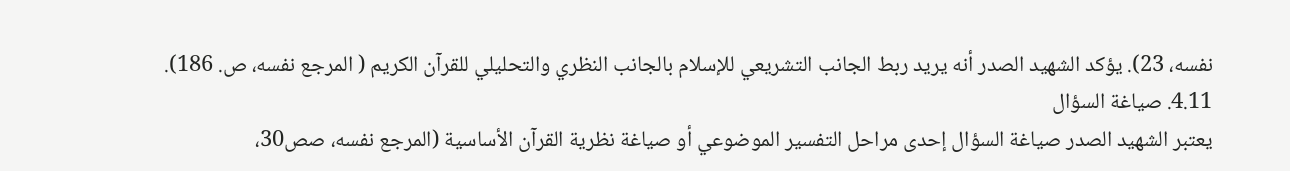نفسه، 23). يؤكد الشهيد الصدر أنه يريد ربط الجانب التشريعي للإسلام بالجانب النظري والتحليلي للقرآن الكريم ( المرجع نفسه، ص. 186).
4.11. صياغة السؤال
يعتبر الشهيد الصدر صياغة السؤال إحدى مراحل التفسير الموضوعي أو صياغة نظرية القرآن الأساسية (المرجع نفسه، صص30،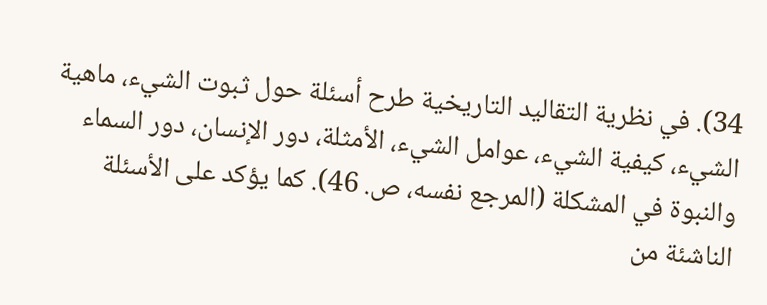34). في نظرية التقاليد التاريخية طرح أسئلة حول ثبوت الشيء، ماهية الشيء، كيفية الشيء، عوامل الشيء، الأمثلة، دور الإنسان، دور السماء والنبوة في المشكلة (المرجع نفسه، ص. 46). كما يؤكد على الأسئلة الناشئة من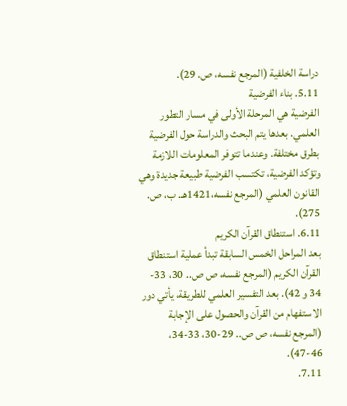دراسة الخلفية (المرجع نفسه، ص. 29).
5.11. بناء الفرضية
الفرضية هي المرحلة الأولى في مسار التطور العلمي. بعدها يتم البحث والدراسة حول الفرضية بطرق مختلفة. وعندما تتوفر المعلومات اللازمة وتؤكد الفرضية، تكتسب الفرضية طبيعة جديدة وهي القانون العلمي (المرجع نفسه،1421هـ. ب، ص. 275).
6.11. استنطاق القرآن الكريم
بعد المراحل الخمس السابقة تبدأ عملية استنطاق القرآن الكريم (المرجع نفسه، ص ص.. 30، 33- 34 و 42). بعد التفسير العلمي للطريقة، يأتي دور الاستفهام من القرآن والحصول على الإجابة (المرجع نفسه، ص ص.. 29-30، 33-34، 46-47).
7.11.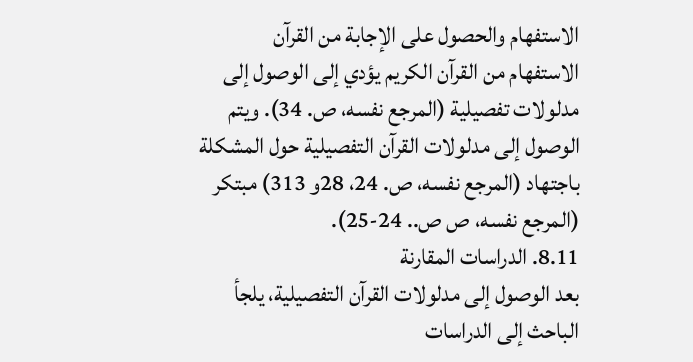الاستفهام والحصول على الإجابة من القرآن
الاستفهام من القرآن الكريم يؤدي إلى الوصول إلى مدلولات تفصيلية (المرجع نفسه، ص. 34). ويتم الوصول إلى مدلولات القرآن التفصيلية حول المشكلة باجتهاد (المرجع نفسه، ص. 24، 28و 313) مبتكر (المرجع نفسه، ص ص.. 24-25).
8.11. الدراسات المقارنة
بعد الوصول إلى مدلولات القرآن التفصيلية، يلجأ الباحث إلى الدراسات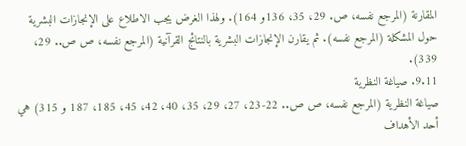المقارنة (المرجع نفسه، ص. 29، 35، 136و 164). ولهذا الغرض يجب الاطلاع على الإنجازات البشرية حول المشكلة (المرجع نفسه). ثم يقارن الإنجازات البشرية بالنتائج القرآنية (المرجع نفسه، ص ص.. 29، 339).
9.11. صياغة النظرية
صياغة النظرية (المرجع نفسه، ص ص.. 22-23، 27، 29، 35، 40، 42، 45، 185، 187 و 315) هي أحد الأهداف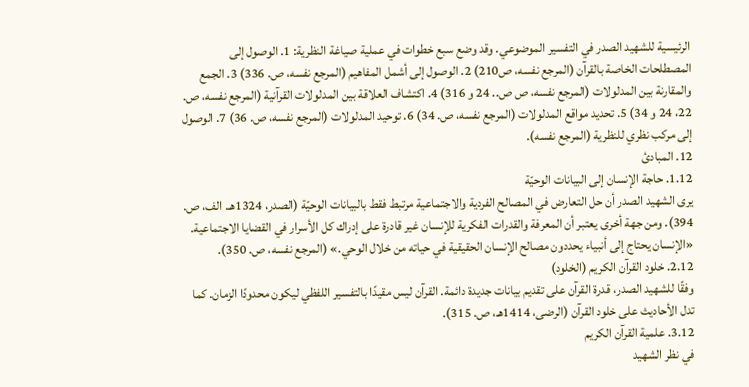الرئيسية للشهيد الصدر في التفسير الموضوعي. وقد وضع سبع خطوات في عملية صياغة النظرية: 1. الوصول إلى المصطلحات الخاصة بالقرآن (المرجع نفسه، ص210) 2. الوصول إلى أشمل المفاهيم (المرجع نفسه، ص. 336) 3. الجمع والمقارنة بين المدلولات (المرجع نفسه، ص ص.. 24 و 316) 4. اكتشاف العلاقة بين المدلولات القرآنية (المرجع نفسه، ص. 22، 24 و 34) 5. تحديد مواقع المدلولات (المرجع نفسه، ص. 34) 6. توحيد المدلولات (المرجع نفسه، ص. 36) 7. الوصول إلى مركب نظري للنظرية (المرجع نفسه).
12. المبادئ
1.12. حاجة الإنسان إلى البيانات الوحيّة
يرى الشهيد الصدر أن حل التعارض في المصالح الفردية والاجتماعية مرتبط فقط بالبيانات الوحيّة (الصدر، 1324هـ. الف، ص. 394). ومن جهة أخرى يعتبر أن المعرفة والقدرات الفكرية للإنسان غير قادرة على إدراك كل الأسرار في القضايا الاجتماعية. «الإنسان يحتاج إلى أنبياء يحددون مصالح الإنسان الحقيقية في حياته من خلال الوحي.» (المرجع نفسه، ص. 350).
2.12. خلود القرآن الكريم (الخلود)
وفقًا للشهيد الصدر، قدرة القرآن على تقديم بيانات جديدة دائمة. القرآن ليس مقيدًا بالتفسير اللفظي ليكون محدودًا الزمان. كما تدل الأحاديث على خلود القرآن (الرضی، 1414هـ، ص. 315).
3.12. علمية القرآن الكريم
في نظر الشهيد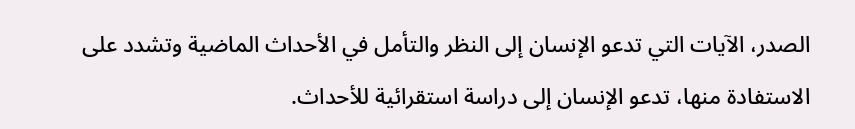الصدر، الآيات التي تدعو الإنسان إلى النظر والتأمل في الأحداث الماضية وتشدد على الاستفادة منها، تدعو الإنسان إلى دراسة استقرائية للأحداث.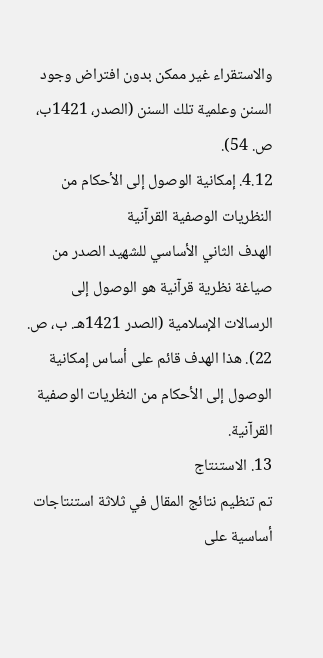والاستقراء غير ممكن بدون افتراض وجود السنن وعلمية تلك السنن (الصدر، 1421ب، ص. 54).
4.12. إمكانية الوصول إلى الأحكام من النظريات الوصفية القرآنية
الهدف الثاني الأساسي للشهيد الصدر من صياغة نظرية قرآنية هو الوصول إلى الرسالات الإسلامية (الصدر 1421هـ. ب، ص. 22). هذا الهدف قائم على أساس إمكانية الوصول إلى الأحكام من النظريات الوصفية القرآنية.
13. الاستنتاج
تم تنظيم نتائج المقال في ثلاثة استنتاجات أساسية على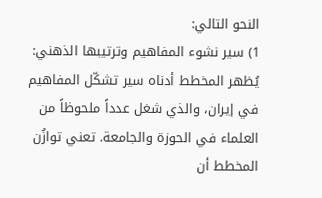النحو التالي:
1) سير نشوء المفاهيم وترتيبها الذهني: يُظهر المخطط أدناه سير تشكّل المفاهيم في إيران، والذي شغل عدداً ملحوظاً من العلماء في الحوزة والجامعة. تعني توازُن المخطط أن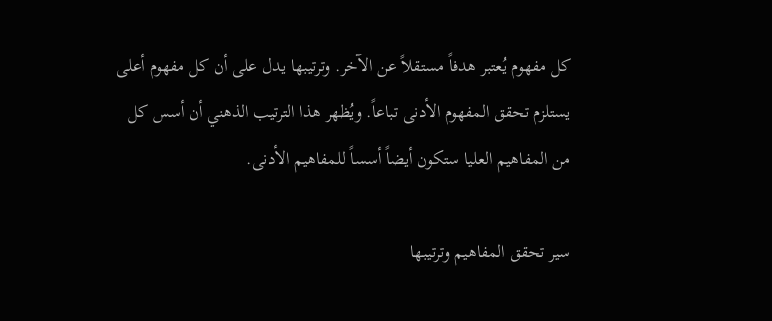كل مفهوم يُعتبر هدفاً مستقلاً عن الآخر. وترتيبها يدل على أن كل مفهوم أعلى يستلزم تحقق المفهوم الأدنى تباعاً. ويُظهر هذا الترتيب الذهني أن أسس كل من المفاهيم العليا ستكون أيضاً أسساً للمفاهيم الأدنى.

سير تحقق المفاهيم وترتيبها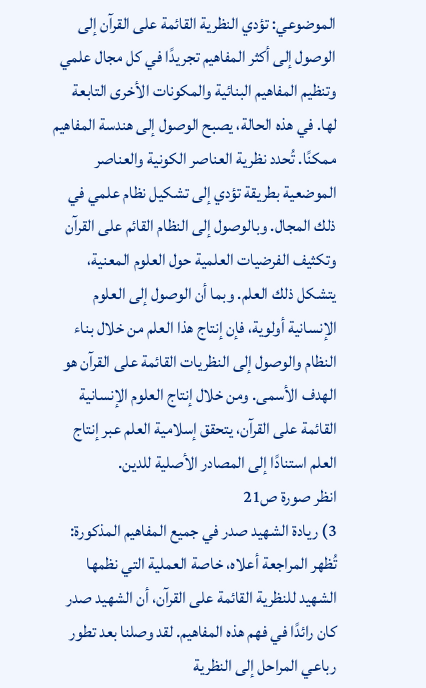الموضوعي: تؤدي النظرية القائمة على القرآن إلى الوصول إلى أكثر المفاهيم تجريدًا في كل مجال علمي وتنظيم المفاهيم البنائية والمكونات الأخرى التابعة لها. في هذه الحالة، يصبح الوصول إلى هندسة المفاهيم ممكنًا. تُحدد نظرية العناصر الكونية والعناصر الموضعية بطريقة تؤدي إلى تشكيل نظام علمي في ذلك المجال. وبالوصول إلى النظام القائم على القرآن وتكثيف الفرضيات العلمية حول العلوم المعنية، يتشكل ذلك العلم. وبما أن الوصول إلى العلوم الإنسانية أولوية، فإن إنتاج هذا العلم من خلال بناء النظام والوصول إلى النظريات القائمة على القرآن هو الهدف الأسمى. ومن خلال إنتاج العلوم الإنسانية القائمة على القرآن، يتحقق إسلامية العلم عبر إنتاج العلم استنادًا إلى المصادر الأصلية للدين.
انظر صورة ص21
3) ريادة الشهيد صدر في جميع المفاهيم المذكورة: تُظهر المراجعة أعلاه، خاصة العملية التي نظمها الشهيد للنظرية القائمة على القرآن، أن الشهيد صدر كان رائدًا في فهم هذه المفاهيم. لقد وصلنا بعد تطور رباعي المراحل إلى النظرية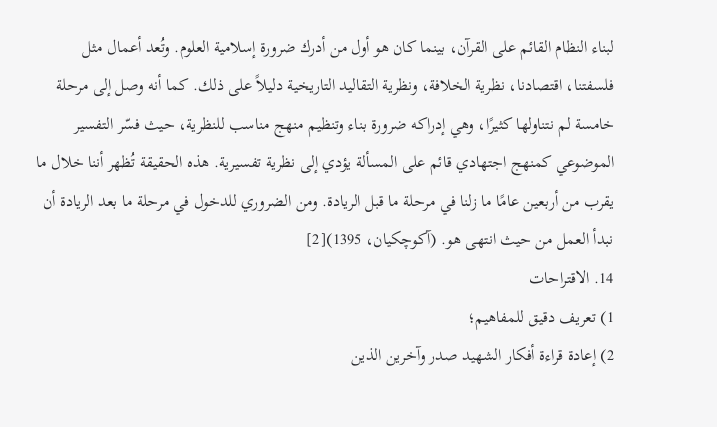لبناء النظام القائم على القرآن، بينما كان هو أول من أدرك ضرورة إسلامية العلوم. وتُعد أعمال مثل فلسفتنا، اقتصادنا، نظرية الخلافة، ونظرية التقاليد التاريخية دليلاً على ذلك. كما أنه وصل إلى مرحلة خامسة لم نتناولها كثيرًا، وهي إدراكه ضرورة بناء وتنظيم منهج مناسب للنظرية، حيث فسّر التفسير الموضوعي كمنهج اجتهادي قائم على المسألة يؤدي إلى نظرية تفسيرية. هذه الحقيقة تُظهر أننا خلال ما يقرب من أربعين عامًا ما زلنا في مرحلة ما قبل الريادة. ومن الضروري للدخول في مرحلة ما بعد الريادة أن نبدأ العمل من حيث انتهى هو. (آکوچکیان، 1395)[2]
14. الاقتراحات
1) تعريف دقيق للمفاهيم؛
2) إعادة قراءة أفكار الشهيد صدر وآخرين الذين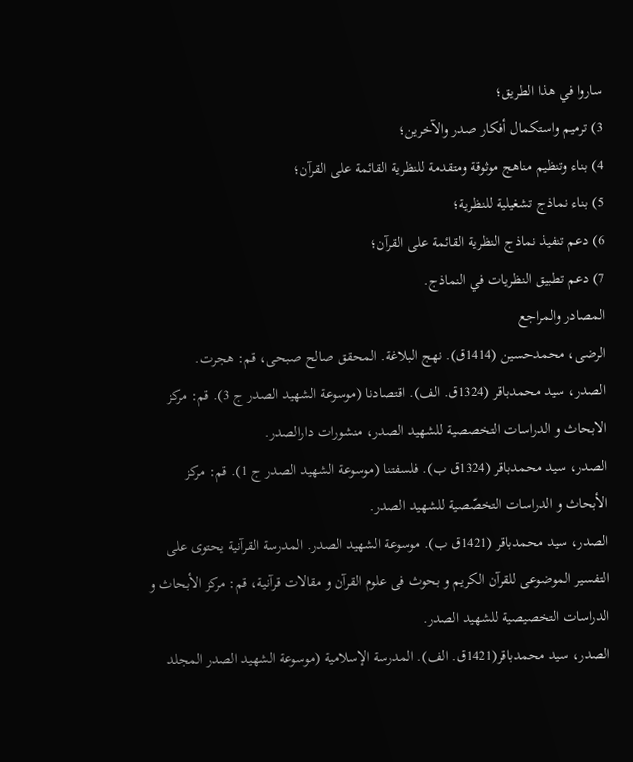ساروا في هذا الطريق؛
3) ترميم واستكمال أفكار صدر والآخرين؛
4) بناء وتنظيم مناهج موثوقة ومتقدمة للنظرية القائمة على القرآن؛
5) بناء نماذج تشغيلية للنظرية؛
6) دعم تنفيذ نماذج النظرية القائمة على القرآن؛
7) دعم تطبيق النظريات في النماذج.
المصادر والمراجع
الرضی، محمدحسین (1414ق). نهج البلاغة. المحقق صالح صبحی، قم: هجرت.
الصدر، سید محمدباقر (1324ق. الف). اقتصادنا (موسوعة الشهید الصدر ج 3). قم: مرکز الابحاث و الدراسات التخصصیة للشهید الصدر، منشورات دارالصدر.
الصدر، سید محمدباقر (1324ق ب). فلسفتنا (موسوعة الشهید الصدر ج 1). قم: مرکز الأبحاث و الدراسات التخصّصیة للشهید الصدر.
الصدر، سید محمدباقر (1421ق ب). موسوعة الشهید الصدر. المدرسة القرآنیة یحتوی علی التفسیر الموضوعی للقرآن الکریم و بحوث فی علوم القرآن و مقالات قرآنیة، قم: مرکز الأبحاث و الدراسات التخصیصیة للشهید الصدر.
الصدر، سید محمدباقر(1421ق. الف). المدرسة الإسلامیة (موسوعة الشهید الصدر المجلد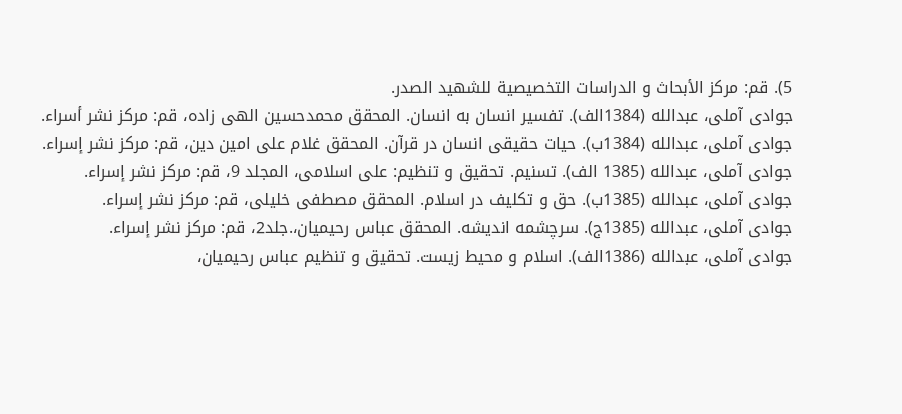5). قم: مرکز الأبحاث و الدراسات التخصیصیة للشهید الصدر.
جوادی آملی، عبدالله (1384الف). تفسیر انسان به انسان. المحقق محمدحسین الهی زاده، قم: مركز نشر أسراء.
جوادی آملی، عبدالله (1384ب). حیات حقیقی انسان در قرآن. المحقق غلام علی امین دین، قم: مركز نشر إسراء.
جوادی آملی، عبدالله (1385 الف). تسنیم. تحقيق و تنظیم: علی اسلامی، المجلد 9، قم: مرکز نشر إسراء.
جوادی آملی، عبدالله (1385ب). حق و تكلیف در اسلام. المحقق مصطفی خلیلی، قم: مركز نشر إسراء.
جوادی آملی، عبدالله (1385ج). سرچشمه اندیشه. المحقق عباس رحیمیان،.جلد2، قم: مركز نشر إسراء.
جوادی آملی، عبدالله (1386الف). اسلام و محیط زیست. تحقيق و تنظیم عباس رحیمیان،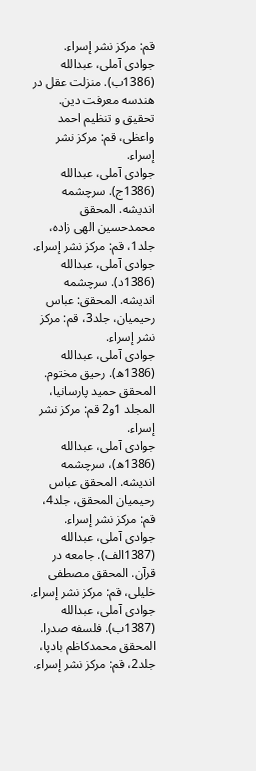قم: مرکز نشر إسراء.
جوادی آملی، عبدالله (1386ب). منزلت عقل در هندسه معرفت دین. تحقيق و تنظیم احمد واعظی، قم: مرکز نشر إسراء.
جوادی آملی، عبدالله (1386ج). سرچشمه اندیشه. المحقق محمدحسین الهی زاده، جلد1، قم: مركز نشر إسراء.
جوادی آملی، عبدالله (1386د). سرچشمه اندیشه. المحقق: عباس رحیمیان، جلد3، قم: مركز نشر إسراء.
جوادی آملی، عبدالله (1386ه). رحیق مختوم. المحقق حمید پارسانیا، المجلد 1و2 قم: مرکز نشر إسراء.
جوادی آملی، عبدالله (1386ه)، سرچشمه اندیشه. المحقق عباس رحیمیان المحقق، جلد4، قم: مركز نشر إسراء.
جوادی آملی، عبدالله (1387الف). جامعه در قرآن. المحقق مصطفی خلیلی، قم: مركز نشر إسراء.
جوادی آملی، عبدالله (1387ب). فلسفه صدرا. المحقق محمدکاظم بادپا، جلد2، قم: مركز نشر إسراء.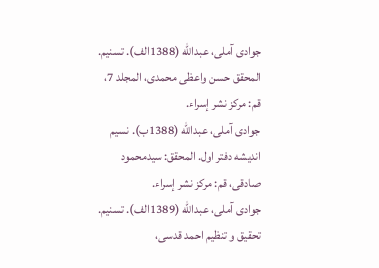جوادی آملی، عبدالله (1388الف). تسنیم. المحقق حسن واعظی محمدی، المجلد 7، قم: مرکز نشر إسراء.
جوادی آملی، عبدالله (1388ب). نسیم اندیشه دفتر اول. المحقق: سیدمحمود صادقی، قم: مركز نشر إسراء.
جوادی آملی، عبدالله (1389الف). تسنیم. تحقيق و تنظیم احمد قدسی،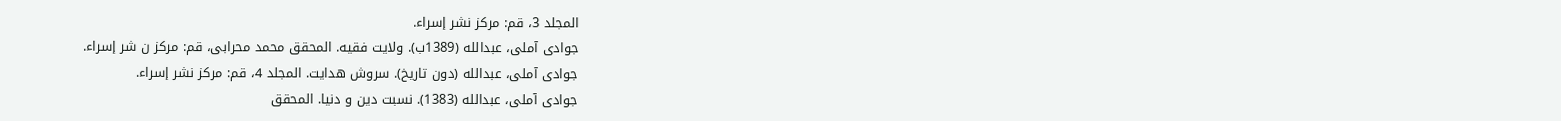المجلد 3، قم: مرکز نشر إسراء.
جوادی آملی، عبدالله (1389ب). ولایت فقیه. المحقق محمد محرابی، قم: مركز ن شر إسراء.
جوادی آملی، عبدالله (دون تاريخ). سروش هدایت. المجلد 4، قم: مركز نشر إسراء.
جوادی آملی، عبدالله (1383). نسبت دین و دنیا. المحقق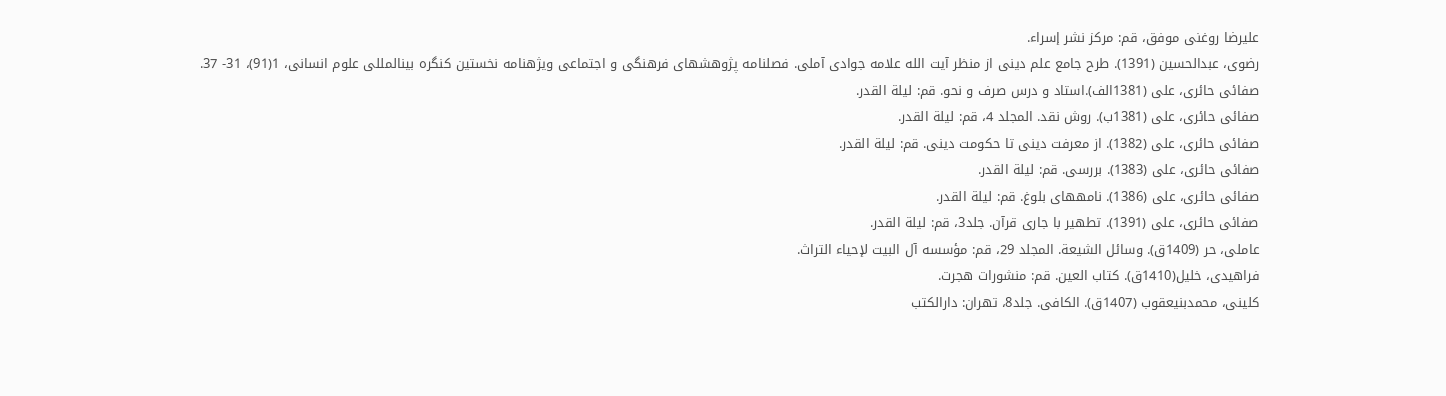علیرضا روغنی موفق، قم: مركز نشر إسراء.
رضوی، عبدالحسین (1391). طرح جامع علم دینی از منظر آیت الله علامه جوادی آملی. فصلنامه پژوهشهای فرهنگی و اجتماعی ویژهنامه نخستین کنگره بینالمللی علوم انسانی، 1(91)، 31- 37.
صفائی حائری، علی (1381الف).استاد و درس صرف و نحو. قم: لیلة القدر.
صفائی حائری، علی (1381ب). روش نقد. المجلد 4، قم: لیلة القدر.
صفائی حائری، علی (1382). از معرفت دینی تا حکومت دینی. قم: لیلة القدر.
صفائی حائری، علی (1383). بررسی. قم: لیلة القدر.
صفائی حائری، علی (1386). نامههای بلوغ. قم: لیلة القدر.
صفائی حائری، علی (1391). تطهیر با جاری قرآن. جلد3، قم: لیلة القدر.
عاملی، حر (1409ق). وسائل الشیعة. المجلد 29، قم: مؤسسه آل البیت لإحیاء التراث.
فراهیدی، خلیل(1410ق). کتاب العین. قم: منشورات هجرت.
کلینی، محمدبنیعقوب (1407ق). الکافی. جلد8، تهران: دارالکتب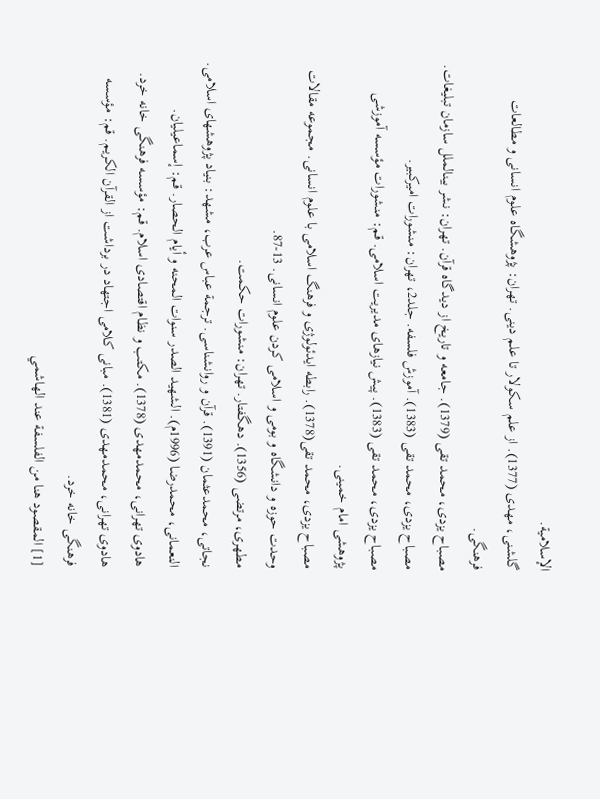الإسلامیة.
گلشنی، مهدی (1377). از علم سکولار تا علم دینی. تهران: پژوهشگاه علوم انسانی و مطالعات فرهنگی.
مصباح یزدی، محمد تقی (1379). جامعه و تاریخ از دیدگاه قرآن. تهران: نشر بینالملل سازمان تبلیغات.
مصباح یزدی، محمد تقی (1383). آموزش فلسفه. جلد2، تهران: منشورات امیرکبیر.
مصباح یزدی، محمد تقی (1383). پیش نیازهای مدیریت اسلامی. قم: منشورات مؤسسه آموزشی پژوهشی امام خمینی.
مصباح یزدی، محمد تقی(1378). رابطه ایدئولوژی و فرهنگ اسلامی با علوم انسانی. مجموعه مقالات وحدت حوزه و دانشگاه و بومی و اسلامی کردن علوم انسانی. 13-87.
مطهری، مرتضی (1356). دهگفتار. تهران: منشورات حکمت.
نجاتی، محمدعثمان (1391). قرآن و روانشناسی. ترجمة عباس عرب، مشهد: بنیاد پژوهشهای اسلامی.
النعمانی، محمدرضا (1996م). الشهید الصدر سنوات المحنه و أیام الحصار. قم: إسماعیلیان.
هادوی تهرانی، محمدمهدی (1378). مکتب و نظام اقتصادی اسلام. قم: مؤسسه فرهنگی خانه خرد.
هادوی تهرانی، محمدمهدی (1381). مبانی کلامی اجتهاد در برداشت از القرآن الكريم. قم: مؤسسه فرهنگی خانه خرد.
[1] المقصود هنا من الفلسفة عند الهاشمي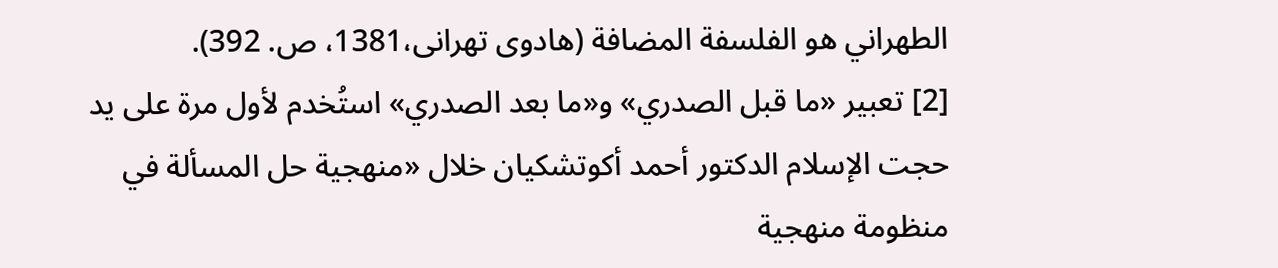الطهراني هو الفلسفة المضافة (هادوی تهرانی،1381، ص. 392).
[2] تعبير «ما قبل الصدري» و«ما بعد الصدري» استُخدم لأول مرة على يد حجت الإسلام الدكتور أحمد أكوتشكيان خلال «منهجية حل المسألة في منظومة منهجية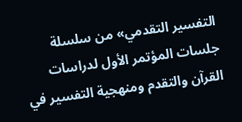التفسير التقدمي» من سلسلة جلسات المؤتمر الأول لدراسات القرآن والتقدم ومنهجية التفسير في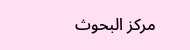مركز البحوث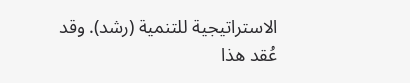الاستراتيجية للتنمية (رشد). وقد عُقد هذا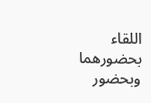اللقاء بحضورهما وبحضور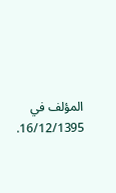المؤلف في 16/12/1395.